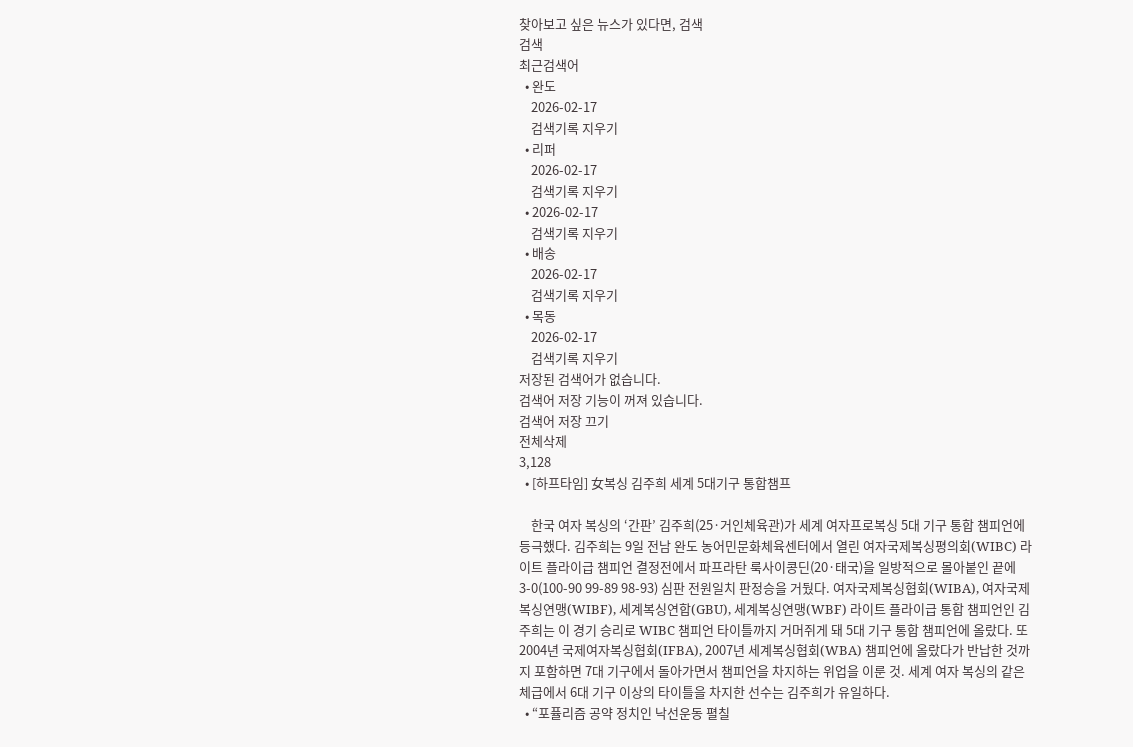찾아보고 싶은 뉴스가 있다면, 검색
검색
최근검색어
  • 완도
    2026-02-17
    검색기록 지우기
  • 리퍼
    2026-02-17
    검색기록 지우기
  • 2026-02-17
    검색기록 지우기
  • 배송
    2026-02-17
    검색기록 지우기
  • 목동
    2026-02-17
    검색기록 지우기
저장된 검색어가 없습니다.
검색어 저장 기능이 꺼져 있습니다.
검색어 저장 끄기
전체삭제
3,128
  • [하프타임] 女복싱 김주희 세계 5대기구 통합챔프

    한국 여자 복싱의 ‘간판’ 김주희(25·거인체육관)가 세계 여자프로복싱 5대 기구 통합 챔피언에 등극했다. 김주희는 9일 전남 완도 농어민문화체육센터에서 열린 여자국제복싱평의회(WIBC) 라이트 플라이급 챔피언 결정전에서 파프라탄 룩사이콩딘(20·태국)을 일방적으로 몰아붙인 끝에 3-0(100-90 99-89 98-93) 심판 전원일치 판정승을 거뒀다. 여자국제복싱협회(WIBA), 여자국제복싱연맹(WIBF), 세계복싱연합(GBU), 세계복싱연맹(WBF) 라이트 플라이급 통합 챔피언인 김주희는 이 경기 승리로 WIBC 챔피언 타이틀까지 거머쥐게 돼 5대 기구 통합 챔피언에 올랐다. 또 2004년 국제여자복싱협회(IFBA), 2007년 세계복싱협회(WBA) 챔피언에 올랐다가 반납한 것까지 포함하면 7대 기구에서 돌아가면서 챔피언을 차지하는 위업을 이룬 것. 세계 여자 복싱의 같은 체급에서 6대 기구 이상의 타이틀을 차지한 선수는 김주희가 유일하다.
  • “포퓰리즘 공약 정치인 낙선운동 펼칠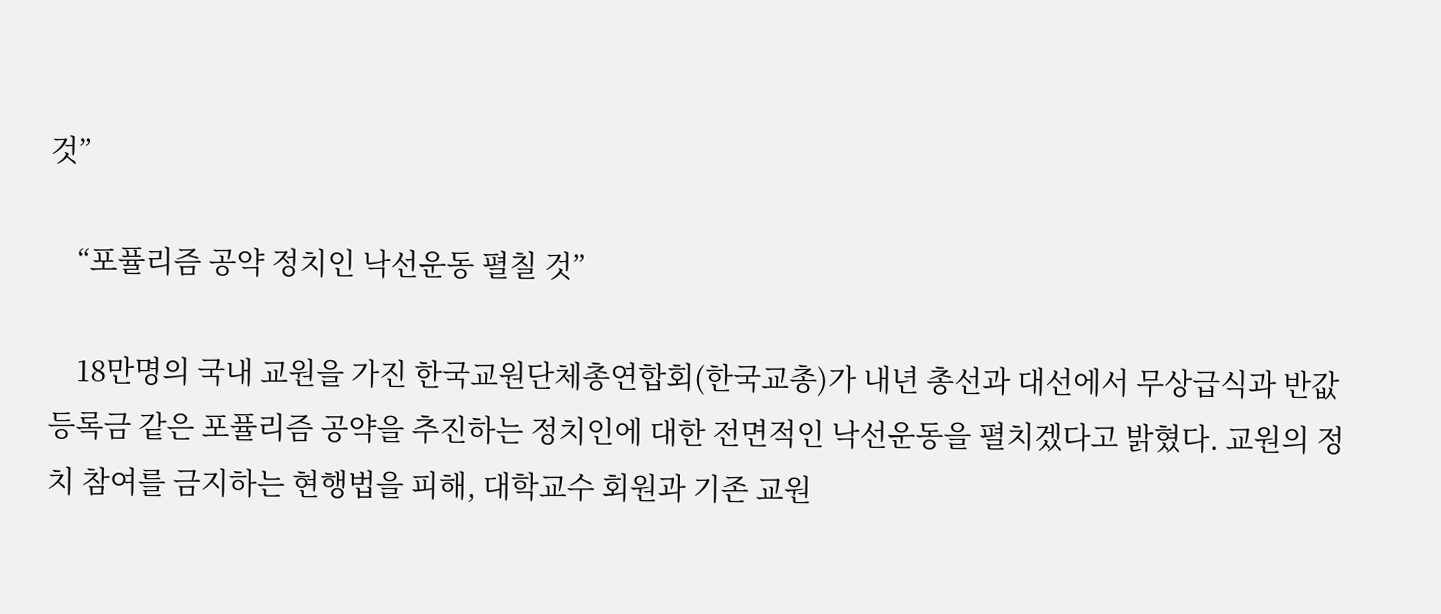것”

    “포퓰리즘 공약 정치인 낙선운동 펼칠 것”

    18만명의 국내 교원을 가진 한국교원단체총연합회(한국교총)가 내년 총선과 대선에서 무상급식과 반값등록금 같은 포퓰리즘 공약을 추진하는 정치인에 대한 전면적인 낙선운동을 펼치겠다고 밝혔다. 교원의 정치 참여를 금지하는 현행법을 피해, 대학교수 회원과 기존 교원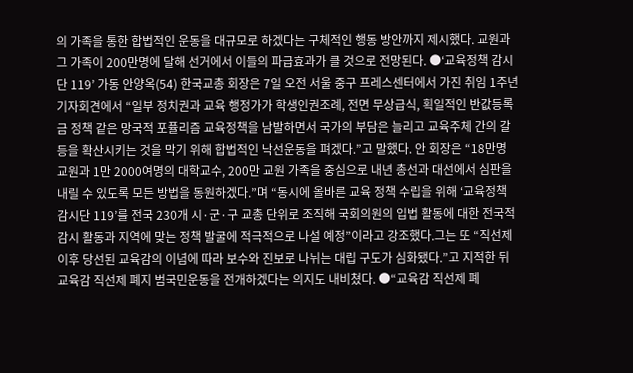의 가족을 통한 합법적인 운동을 대규모로 하겠다는 구체적인 행동 방안까지 제시했다. 교원과 그 가족이 200만명에 달해 선거에서 이들의 파급효과가 클 것으로 전망된다. ●‘교육정책 감시단 119’ 가동 안양옥(54) 한국교총 회장은 7일 오전 서울 중구 프레스센터에서 가진 취임 1주년 기자회견에서 “일부 정치권과 교육 행정가가 학생인권조례, 전면 무상급식, 획일적인 반값등록금 정책 같은 망국적 포퓰리즘 교육정책을 남발하면서 국가의 부담은 늘리고 교육주체 간의 갈등을 확산시키는 것을 막기 위해 합법적인 낙선운동을 펴겠다.”고 말했다. 안 회장은 “18만명 교원과 1만 2000여명의 대학교수, 200만 교원 가족을 중심으로 내년 총선과 대선에서 심판을 내릴 수 있도록 모든 방법을 동원하겠다.”며 “동시에 올바른 교육 정책 수립을 위해 ‘교육정책 감시단 119’를 전국 230개 시·군·구 교총 단위로 조직해 국회의원의 입법 활동에 대한 전국적 감시 활동과 지역에 맞는 정책 발굴에 적극적으로 나설 예정”이라고 강조했다.그는 또 “직선제 이후 당선된 교육감의 이념에 따라 보수와 진보로 나뉘는 대립 구도가 심화됐다.”고 지적한 뒤 교육감 직선제 폐지 범국민운동을 전개하겠다는 의지도 내비쳤다. ●“교육감 직선제 폐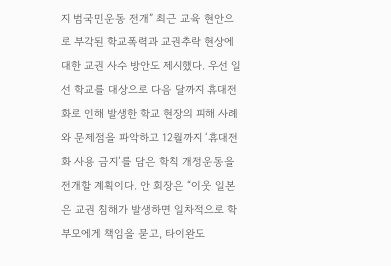지 범국민운동 전개” 최근 교육 현안으로 부각된 학교폭력과 교권추락 현상에 대한 교권 사수 방안도 제시했다. 우선 일선 학교를 대상으로 다음 달까지 휴대전화로 인해 발생한 학교 현장의 피해 사례와 문제점을 파악하고 12월까지 ‘휴대전화 사용 금지’를 담은 학칙 개정운동을 전개할 계획이다. 안 회장은 “이웃 일본은 교권 침해가 발생하면 일차적으로 학부모에게 책임을 묻고, 타이완도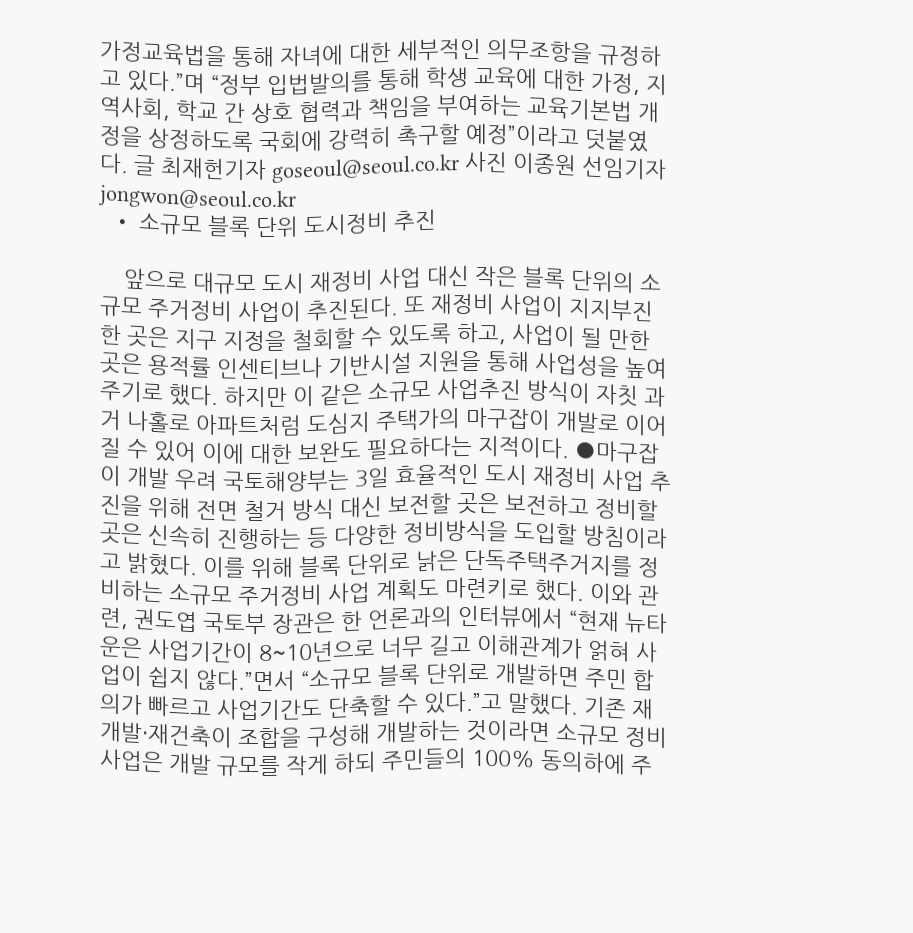가정교육법을 통해 자녀에 대한 세부적인 의무조항을 규정하고 있다.”며 “정부 입법발의를 통해 학생 교육에 대한 가정, 지역사회, 학교 간 상호 협력과 책임을 부여하는 교육기본법 개정을 상정하도록 국회에 강력히 촉구할 예정”이라고 덧붙였다. 글 최재헌기자 goseoul@seoul.co.kr 사진 이종원 선임기자 jongwon@seoul.co.kr
  • 소규모 블록 단위 도시정비 추진

    앞으로 대규모 도시 재정비 사업 대신 작은 블록 단위의 소규모 주거정비 사업이 추진된다. 또 재정비 사업이 지지부진한 곳은 지구 지정을 철회할 수 있도록 하고, 사업이 될 만한 곳은 용적률 인센티브나 기반시설 지원을 통해 사업성을 높여주기로 했다. 하지만 이 같은 소규모 사업추진 방식이 자칫 과거 나홀로 아파트처럼 도심지 주택가의 마구잡이 개발로 이어질 수 있어 이에 대한 보완도 필요하다는 지적이다. ●마구잡이 개발 우려 국토해양부는 3일 효율적인 도시 재정비 사업 추진을 위해 전면 철거 방식 대신 보전할 곳은 보전하고 정비할 곳은 신속히 진행하는 등 다양한 정비방식을 도입할 방침이라고 밝혔다. 이를 위해 블록 단위로 낡은 단독주택주거지를 정비하는 소규모 주거정비 사업 계획도 마련키로 했다. 이와 관련, 권도엽 국토부 장관은 한 언론과의 인터뷰에서 “현재 뉴타운은 사업기간이 8~10년으로 너무 길고 이해관계가 얽혀 사업이 쉽지 않다.”면서 “소규모 블록 단위로 개발하면 주민 합의가 빠르고 사업기간도 단축할 수 있다.”고 말했다. 기존 재개발·재건축이 조합을 구성해 개발하는 것이라면 소규모 정비사업은 개발 규모를 작게 하되 주민들의 100% 동의하에 주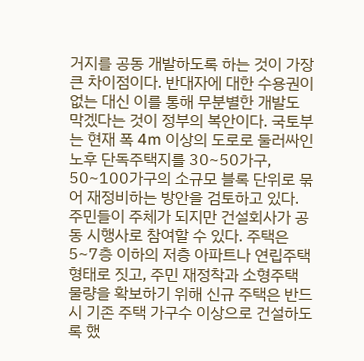거지를 공동 개발하도록 하는 것이 가장 큰 차이점이다. 반대자에 대한 수용권이 없는 대신 이를 통해 무분별한 개발도 막겠다는 것이 정부의 복안이다. 국토부는 현재 폭 4m 이상의 도로로 둘러싸인 노후 단독주택지를 30~50가구, 50~100가구의 소규모 블록 단위로 묶어 재정비하는 방안을 검토하고 있다. 주민들이 주체가 되지만 건설회사가 공동 시행사로 참여할 수 있다. 주택은 5~7층 이하의 저층 아파트나 연립주택 형태로 짓고, 주민 재정착과 소형주택 물량을 확보하기 위해 신규 주택은 반드시 기존 주택 가구수 이상으로 건설하도록 했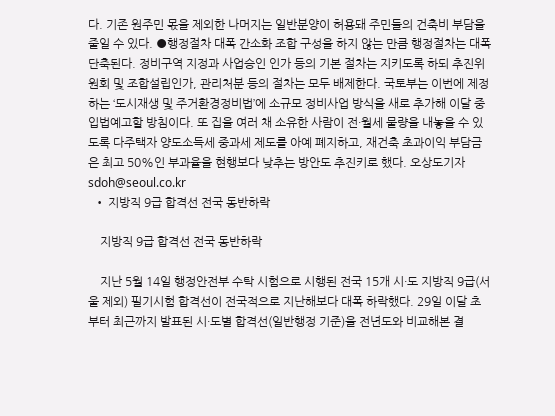다. 기존 원주민 몫을 제외한 나머지는 일반분양이 허용돼 주민들의 건축비 부담을 줄일 수 있다. ●행정절차 대폭 간소화 조합 구성을 하지 않는 만큼 행정절차는 대폭 단축된다. 정비구역 지정과 사업승인 인가 등의 기본 절차는 지키도록 하되 추진위원회 및 조합설립인가, 관리처분 등의 절차는 모두 배제한다. 국토부는 이번에 제정하는 ‘도시재생 및 주거환경정비법’에 소규모 정비사업 방식을 새로 추가해 이달 중 입법예고할 방침이다. 또 집을 여러 채 소유한 사람이 전·월세 물량을 내놓을 수 있도록 다주택자 양도소득세 중과세 제도를 아예 폐지하고, 재건축 초과이익 부담금은 최고 50%인 부과율을 현행보다 낮추는 방안도 추진키로 했다. 오상도기자 sdoh@seoul.co.kr
  • 지방직 9급 합격선 전국 동반하락

    지방직 9급 합격선 전국 동반하락

    지난 5월 14일 행정안전부 수탁 시험으로 시행된 전국 15개 시·도 지방직 9급(서울 제외) 필기시험 합격선이 전국적으로 지난해보다 대폭 하락했다. 29일 이달 초부터 최근까지 발표된 시·도별 합격선(일반행정 기준)을 전년도와 비교해본 결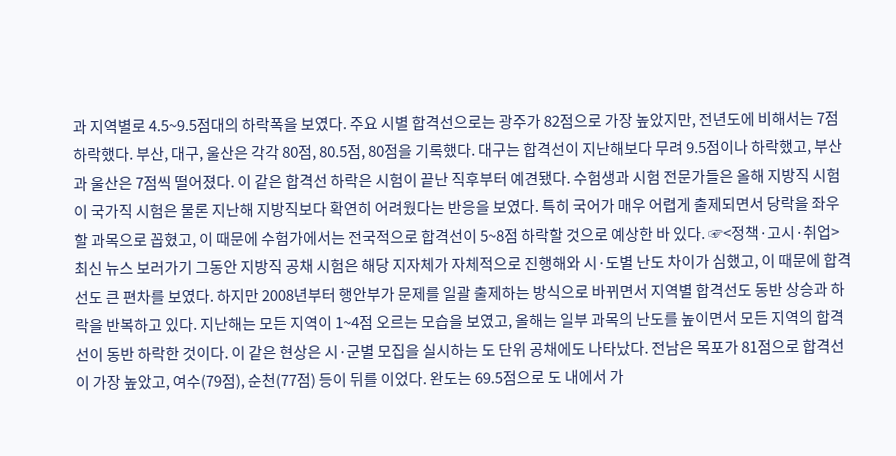과 지역별로 4.5~9.5점대의 하락폭을 보였다. 주요 시별 합격선으로는 광주가 82점으로 가장 높았지만, 전년도에 비해서는 7점 하락했다. 부산, 대구, 울산은 각각 80점, 80.5점, 80점을 기록했다. 대구는 합격선이 지난해보다 무려 9.5점이나 하락했고, 부산과 울산은 7점씩 떨어졌다. 이 같은 합격선 하락은 시험이 끝난 직후부터 예견됐다. 수험생과 시험 전문가들은 올해 지방직 시험이 국가직 시험은 물론 지난해 지방직보다 확연히 어려웠다는 반응을 보였다. 특히 국어가 매우 어렵게 출제되면서 당락을 좌우할 과목으로 꼽혔고, 이 때문에 수험가에서는 전국적으로 합격선이 5~8점 하락할 것으로 예상한 바 있다. ☞<정책·고시·취업>최신 뉴스 보러가기 그동안 지방직 공채 시험은 해당 지자체가 자체적으로 진행해와 시·도별 난도 차이가 심했고, 이 때문에 합격선도 큰 편차를 보였다. 하지만 2008년부터 행안부가 문제를 일괄 출제하는 방식으로 바뀌면서 지역별 합격선도 동반 상승과 하락을 반복하고 있다. 지난해는 모든 지역이 1~4점 오르는 모습을 보였고, 올해는 일부 과목의 난도를 높이면서 모든 지역의 합격선이 동반 하락한 것이다. 이 같은 현상은 시·군별 모집을 실시하는 도 단위 공채에도 나타났다. 전남은 목포가 81점으로 합격선이 가장 높았고, 여수(79점), 순천(77점) 등이 뒤를 이었다. 완도는 69.5점으로 도 내에서 가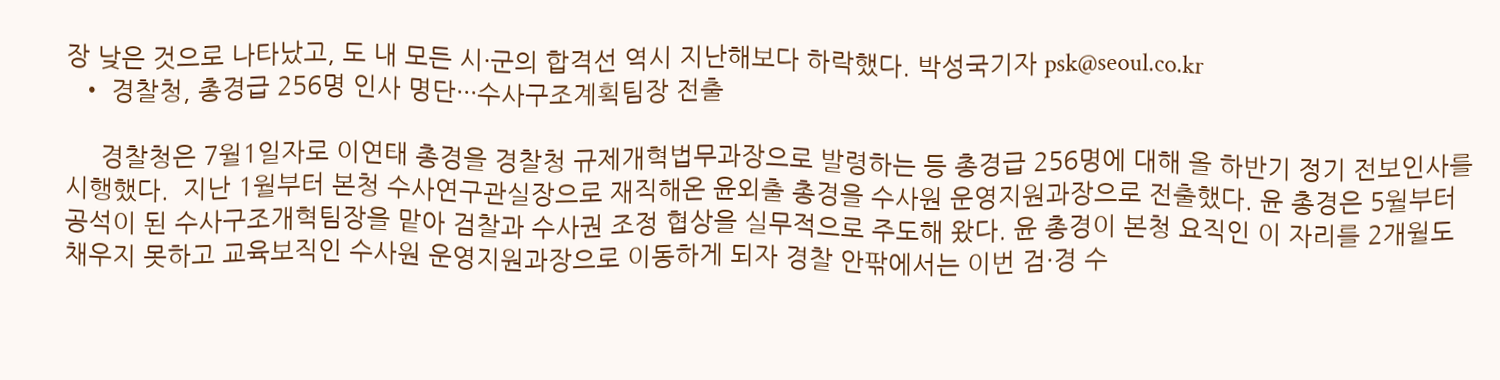장 낮은 것으로 나타났고, 도 내 모든 시·군의 합격선 역시 지난해보다 하락했다. 박성국기자 psk@seoul.co.kr
  • 경찰청, 총경급 256명 인사 명단···수사구조계획팀장 전출

     경찰청은 7월1일자로 이연태 총경을 경찰청 규제개혁법무과장으로 발령하는 등 총경급 256명에 대해 올 하반기 정기 전보인사를 시행했다.  지난 1월부터 본청 수사연구관실장으로 재직해온 윤외출 총경을 수사원 운영지원과장으로 전출했다. 윤 총경은 5월부터 공석이 된 수사구조개혁팀장을 맡아 검찰과 수사권 조정 협상을 실무적으로 주도해 왔다. 윤 총경이 본청 요직인 이 자리를 2개월도 채우지 못하고 교육보직인 수사원 운영지원과장으로 이동하게 되자 경찰 안팎에서는 이번 검·경 수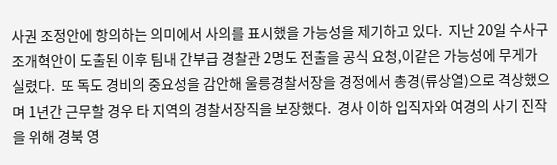사권 조정안에 항의하는 의미에서 사의를 표시했을 가능성을 제기하고 있다.  지난 20일 수사구조개혁안이 도출된 이후 팀내 간부급 경찰관 2명도 전출을 공식 요청,이같은 가능성에 무게가 실렸다.  또 독도 경비의 중요성을 감안해 울릉경찰서장을 경정에서 총경(류상열)으로 격상했으며 1년간 근무할 경우 타 지역의 경찰서장직을 보장했다.  경사 이하 입직자와 여경의 사기 진작을 위해 경북 영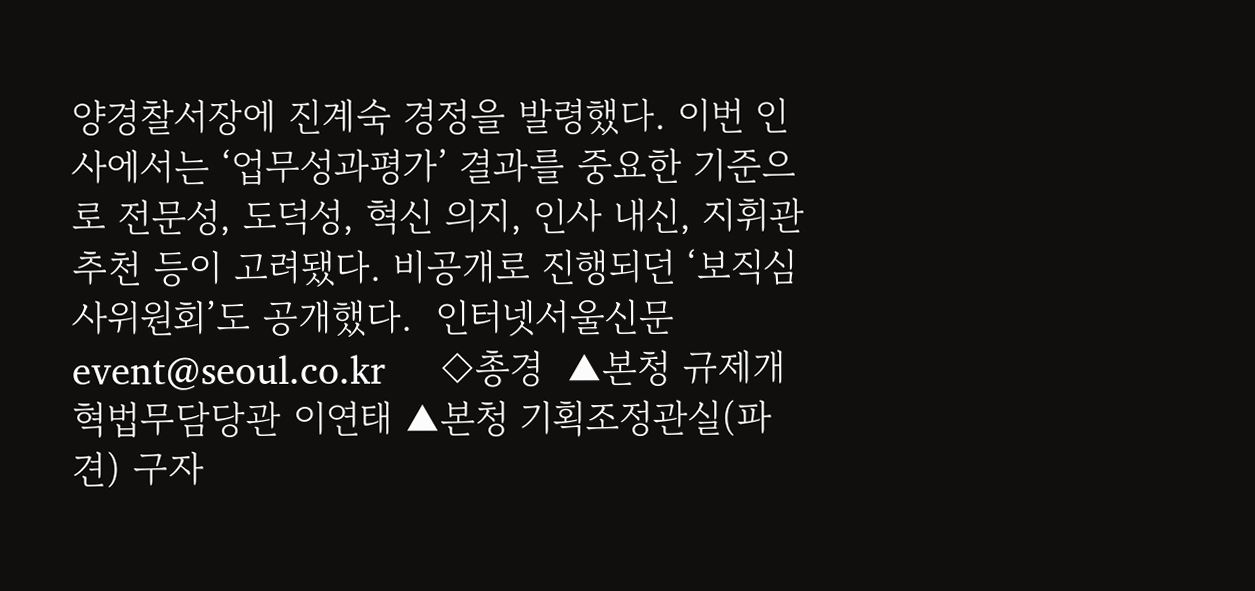양경찰서장에 진계숙 경정을 발령했다. 이번 인사에서는 ‘업무성과평가’ 결과를 중요한 기준으로 전문성, 도덕성, 혁신 의지, 인사 내신, 지휘관 추천 등이 고려됐다. 비공개로 진행되던 ‘보직심사위원회’도 공개했다.  인터넷서울신문 event@seoul.co.kr     ◇총경  ▲본청 규제개혁법무담당관 이연태 ▲본청 기획조정관실(파견) 구자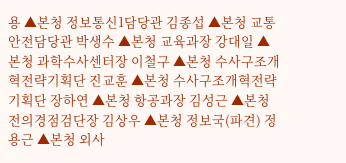용 ▲본청 정보통신1담당관 김종섭 ▲본청 교통안전담당관 박생수 ▲본청 교육과장 강대일 ▲본청 과학수사센터장 이철구 ▲본청 수사구조개혁전략기획단 진교훈 ▲본청 수사구조개혁전략기획단 장하연 ▲본청 항공과장 김성근 ▲본청 전의경점검단장 김상우 ▲본청 정보국(파견) 정용근 ▲본청 외사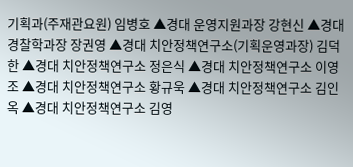기획과(주재관요원) 임병호 ▲경대 운영지원과장 강현신 ▲경대 경찰학과장 장권영 ▲경대 치안정책연구소(기획운영과장) 김덕한 ▲경대 치안정책연구소 정은식 ▲경대 치안정책연구소 이영조 ▲경대 치안정책연구소 황규욱 ▲경대 치안정책연구소 김인옥 ▲경대 치안정책연구소 김영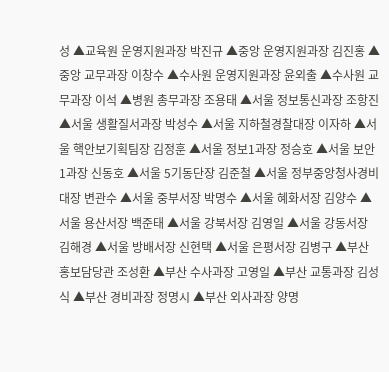성 ▲교육원 운영지원과장 박진규 ▲중앙 운영지원과장 김진홍 ▲중앙 교무과장 이창수 ▲수사원 운영지원과장 윤외출 ▲수사원 교무과장 이석 ▲병원 총무과장 조용태 ▲서울 정보통신과장 조항진 ▲서울 생활질서과장 박성수 ▲서울 지하철경찰대장 이자하 ▲서울 핵안보기획팀장 김정훈 ▲서울 정보1과장 정승호 ▲서울 보안1과장 신동호 ▲서울 5기동단장 김준철 ▲서울 정부중앙청사경비대장 변관수 ▲서울 중부서장 박명수 ▲서울 혜화서장 김양수 ▲서울 용산서장 백준태 ▲서울 강북서장 김영일 ▲서울 강동서장 김해경 ▲서울 방배서장 신현택 ▲서울 은평서장 김병구 ▲부산 홍보담당관 조성환 ▲부산 수사과장 고영일 ▲부산 교통과장 김성식 ▲부산 경비과장 정명시 ▲부산 외사과장 양명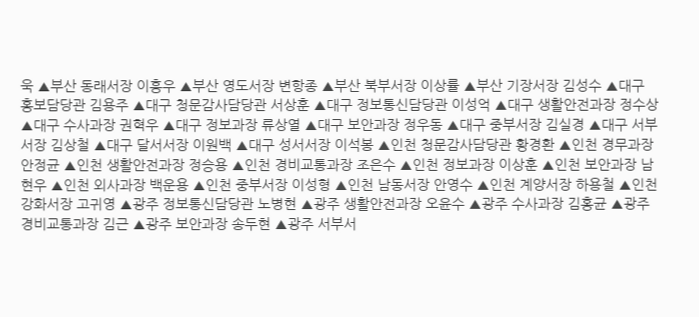욱 ▲부산 동래서장 이흥우 ▲부산 영도서장 변항종 ▲부산 북부서장 이상률 ▲부산 기장서장 김성수 ▲대구 홍보담당관 김용주 ▲대구 청문감사담당관 서상훈 ▲대구 정보통신담당관 이성억 ▲대구 생활안전과장 정수상 ▲대구 수사과장 권혁우 ▲대구 정보과장 류상열 ▲대구 보안과장 정우동 ▲대구 중부서장 김실경 ▲대구 서부서장 김상철 ▲대구 달서서장 이원백 ▲대구 성서서장 이석봉 ▲인천 청문감사담당관 황경환 ▲인천 경무과장 안정균 ▲인천 생활안전과장 정승용 ▲인천 경비교통과장 조은수 ▲인천 정보과장 이상훈 ▲인천 보안과장 남현우 ▲인천 외사과장 백운용 ▲인천 중부서장 이성형 ▲인천 남동서장 안영수 ▲인천 계양서장 하용철 ▲인천 강화서장 고귀영 ▲광주 정보통신담당관 노병현 ▲광주 생활안전과장 오윤수 ▲광주 수사과장 김홍균 ▲광주 경비교통과장 김근 ▲광주 보안과장 송두현 ▲광주 서부서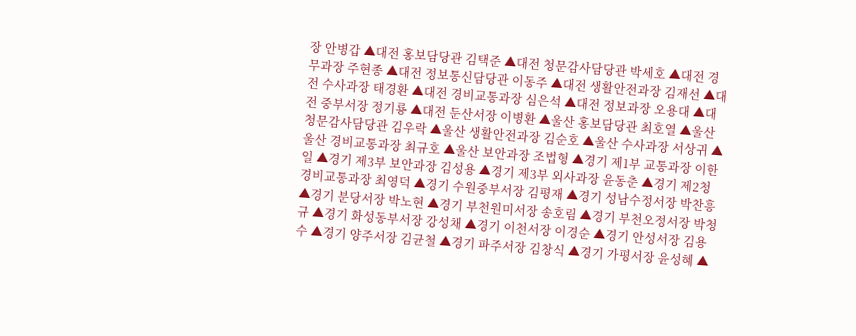장 안병갑 ▲대전 홍보담당관 김택준 ▲대전 청문감사담당관 박세호 ▲대전 경무과장 주현종 ▲대전 정보통신담당관 이동주 ▲대전 생활안전과장 김재선 ▲대전 수사과장 태경환 ▲대전 경비교통과장 심은석 ▲대전 정보과장 오용대 ▲대전 중부서장 정기룡 ▲대전 둔산서장 이병환 ▲울산 홍보담당관 최호열 ▲울산 청문감사담당관 김우락 ▲울산 생활안전과장 김순호 ▲울산 수사과장 서상귀 ▲울산 경비교통과장 최규호 ▲울산 보안과장 조법형 ▲경기 제1부 교통과장 이한일 ▲경기 제3부 보안과장 김성용 ▲경기 제3부 외사과장 윤동춘 ▲경기 제2청 경비교통과장 최영덕 ▲경기 수원중부서장 김평재 ▲경기 성남수정서장 박찬흥 ▲경기 분당서장 박노현 ▲경기 부천원미서장 송호림 ▲경기 부천오정서장 박청규 ▲경기 화성동부서장 강성채 ▲경기 이천서장 이경순 ▲경기 안성서장 김용수 ▲경기 양주서장 김균철 ▲경기 파주서장 김창식 ▲경기 가평서장 윤성혜 ▲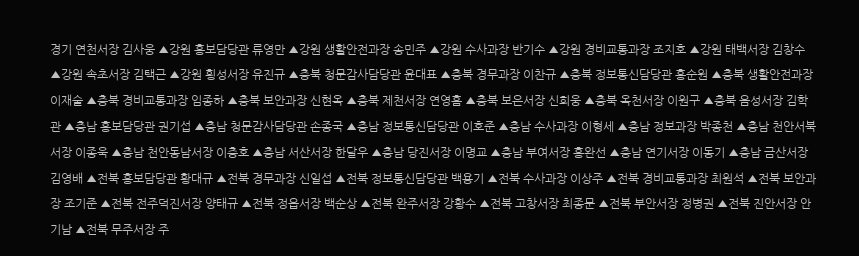경기 연천서장 김사웅 ▲강원 홍보담당관 류영만 ▲강원 생활안전과장 송민주 ▲강원 수사과장 반기수 ▲강원 경비교통과장 조지호 ▲강원 태백서장 김창수 ▲강원 속초서장 김택근 ▲강원 횡성서장 유진규 ▲충북 청문감사담당관 윤대표 ▲충북 경무과장 이찬규 ▲충북 정보통신담당관 홍순원 ▲충북 생활안전과장 이재술 ▲충북 경비교통과장 임종하 ▲충북 보안과장 신현옥 ▲충북 제천서장 연영흠 ▲충북 보은서장 신희웅 ▲충북 옥천서장 이원구 ▲충북 음성서장 김학관 ▲충남 홍보담당관 권기섭 ▲충남 청문감사담당관 손종국 ▲충남 정보통신담당관 이호준 ▲충남 수사과장 이형세 ▲충남 정보과장 박종천 ▲충남 천안서북서장 이종욱 ▲충남 천안동남서장 이충호 ▲충남 서산서장 한달우 ▲충남 당진서장 이명교 ▲충남 부여서장 홍완선 ▲충남 연기서장 이동기 ▲충남 금산서장 김영배 ▲전북 홍보담당관 황대규 ▲전북 경무과장 신일섭 ▲전북 정보통신담당관 백용기 ▲전북 수사과장 이상주 ▲전북 경비교통과장 최원석 ▲전북 보안과장 조기준 ▲전북 전주덕진서장 양태규 ▲전북 정읍서장 백순상 ▲전북 완주서장 강황수 ▲전북 고창서장 최종문 ▲전북 부안서장 정병권 ▲전북 진안서장 안기남 ▲전북 무주서장 주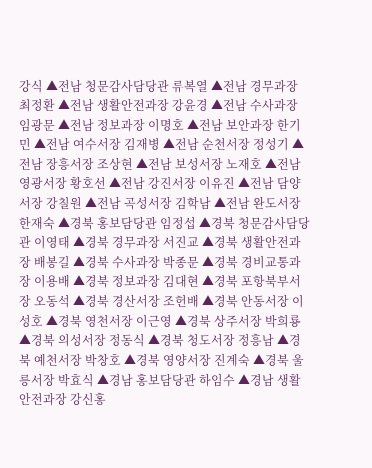강식 ▲전남 청문감사담당관 류복열 ▲전남 경무과장 최정환 ▲전남 생활안전과장 강윤경 ▲전남 수사과장 임광문 ▲전남 정보과장 이명호 ▲전남 보안과장 한기민 ▲전남 여수서장 김재병 ▲전남 순천서장 정성기 ▲전남 장흥서장 조상현 ▲전남 보성서장 노재호 ▲전남 영광서장 황호선 ▲전남 강진서장 이유진 ▲전남 담양서장 강칠원 ▲전남 곡성서장 김학남 ▲전남 완도서장 한재숙 ▲경북 홍보담당관 임정섭 ▲경북 청문감사담당관 이영태 ▲경북 경무과장 서진교 ▲경북 생활안전과장 배봉길 ▲경북 수사과장 박종문 ▲경북 경비교통과장 이용배 ▲경북 정보과장 김대현 ▲경북 포항북부서장 오동석 ▲경북 경산서장 조헌배 ▲경북 안동서장 이성호 ▲경북 영천서장 이근영 ▲경북 상주서장 박희룡 ▲경북 의성서장 정동식 ▲경북 청도서장 정흥남 ▲경북 예천서장 박창호 ▲경북 영양서장 진계숙 ▲경북 울릉서장 박효식 ▲경남 홍보담당관 하임수 ▲경남 생활안전과장 강신홍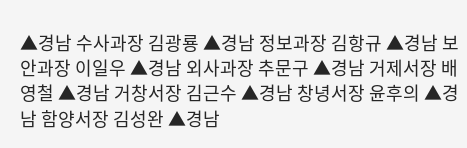▲경남 수사과장 김광룡 ▲경남 정보과장 김항규 ▲경남 보안과장 이일우 ▲경남 외사과장 추문구 ▲경남 거제서장 배영철 ▲경남 거창서장 김근수 ▲경남 창녕서장 윤후의 ▲경남 함양서장 김성완 ▲경남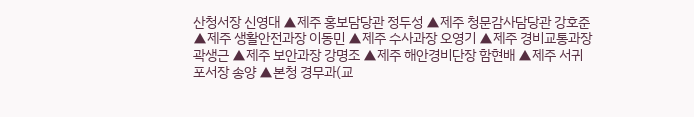산청서장 신영대 ▲제주 홍보담당관 정두성 ▲제주 청문감사담당관 강호준 ▲제주 생활안전과장 이동민 ▲제주 수사과장 오영기 ▲제주 경비교통과장 곽생근 ▲제주 보안과장 강명조 ▲제주 해안경비단장 함현배 ▲제주 서귀포서장 송양 ▲본청 경무과(교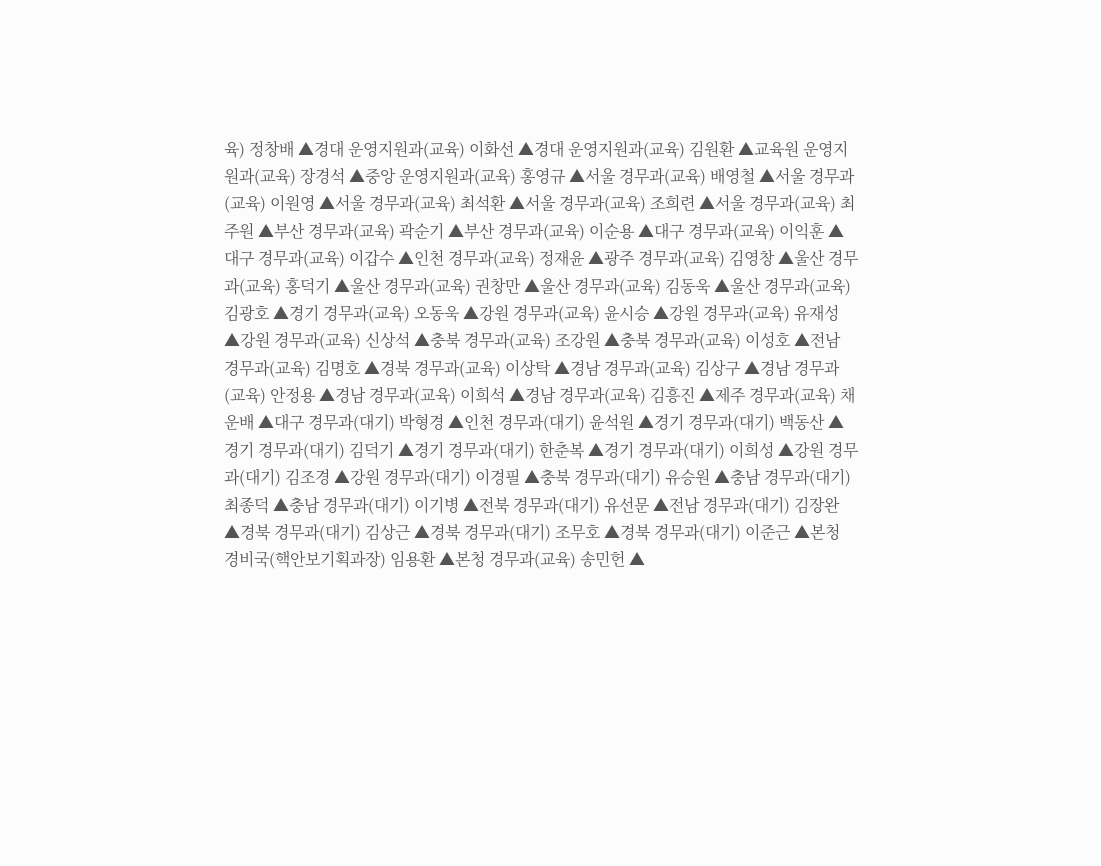육) 정창배 ▲경대 운영지원과(교육) 이화선 ▲경대 운영지원과(교육) 김원환 ▲교육원 운영지원과(교육) 장경석 ▲중앙 운영지원과(교육) 홍영규 ▲서울 경무과(교육) 배영철 ▲서울 경무과(교육) 이원영 ▲서울 경무과(교육) 최석환 ▲서울 경무과(교육) 조희련 ▲서울 경무과(교육) 최주원 ▲부산 경무과(교육) 곽순기 ▲부산 경무과(교육) 이순용 ▲대구 경무과(교육) 이익훈 ▲대구 경무과(교육) 이갑수 ▲인천 경무과(교육) 정재윤 ▲광주 경무과(교육) 김영창 ▲울산 경무과(교육) 홍덕기 ▲울산 경무과(교육) 권창만 ▲울산 경무과(교육) 김동욱 ▲울산 경무과(교육) 김광호 ▲경기 경무과(교육) 오동욱 ▲강원 경무과(교육) 윤시승 ▲강원 경무과(교육) 유재성 ▲강원 경무과(교육) 신상석 ▲충북 경무과(교육) 조강원 ▲충북 경무과(교육) 이성호 ▲전남 경무과(교육) 김명호 ▲경북 경무과(교육) 이상탁 ▲경남 경무과(교육) 김상구 ▲경남 경무과(교육) 안정용 ▲경남 경무과(교육) 이희석 ▲경남 경무과(교육) 김흥진 ▲제주 경무과(교육) 채운배 ▲대구 경무과(대기) 박형경 ▲인천 경무과(대기) 윤석원 ▲경기 경무과(대기) 백동산 ▲경기 경무과(대기) 김덕기 ▲경기 경무과(대기) 한춘복 ▲경기 경무과(대기) 이희성 ▲강원 경무과(대기) 김조경 ▲강원 경무과(대기) 이경필 ▲충북 경무과(대기) 유승원 ▲충남 경무과(대기) 최종덕 ▲충남 경무과(대기) 이기병 ▲전북 경무과(대기) 유선문 ▲전남 경무과(대기) 김장완 ▲경북 경무과(대기) 김상근 ▲경북 경무과(대기) 조무호 ▲경북 경무과(대기) 이준근 ▲본청 경비국(핵안보기획과장) 임용환 ▲본청 경무과(교육) 송민헌 ▲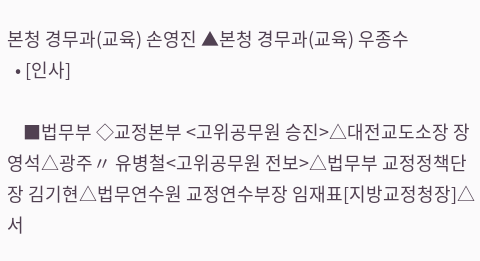본청 경무과(교육) 손영진 ▲본청 경무과(교육) 우종수
  • [인사]

    ■법무부 ◇교정본부 <고위공무원 승진>△대전교도소장 장영석△광주〃 유병철<고위공무원 전보>△법무부 교정정책단장 김기현△법무연수원 교정연수부장 임재표[지방교정청장]△서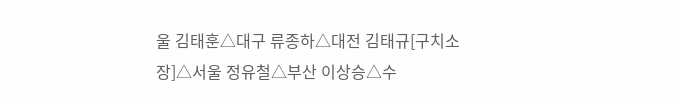울 김태훈△대구 류종하△대전 김태규[구치소장]△서울 정유철△부산 이상승△수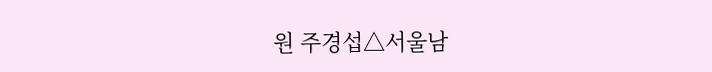원 주경섭△서울남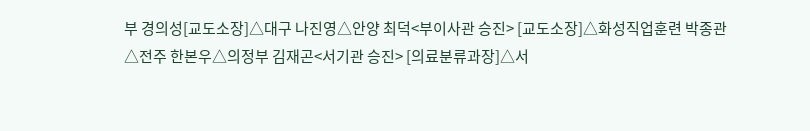부 경의성[교도소장]△대구 나진영△안양 최덕<부이사관 승진> [교도소장]△화성직업훈련 박종관△전주 한본우△의정부 김재곤<서기관 승진> [의료분류과장]△서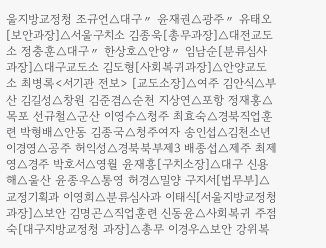울지방교정청 조규언△대구〃 윤재권△광주〃 유태오[보안과장]△서울구치소 김종욱[총무과장]△대전교도소 정충훈△대구〃 한상호△안양〃 임남순[분류심사과장]△대구교도소 김도형[사회복귀과장]△안양교도소 최병록<서기관 전보> [교도소장]△여주 김안식△부산 김길성△창원 김준겸△순천 지상연△포항 정재홍△목포 선규철△군산 이영수△청주 최효숙△경북직업훈련 박형배△안동 김종국△청주여자 송인섭△김천소년 이경영△공주 허익성△경북북부제3 배종섭△제주 최제영△경주 박호서△영월 윤재흥[구치소장]△대구 신용해△울산 윤종우△통영 허경△밀양 구지서[법무부]△교정기획과 이영희△분류심사과 이태식[서울지방교정청 과장]△보안 김명곤△직업훈련 신동윤△사회복귀 주점숙[대구지방교정청 과장]△총무 이경우△보안 강위복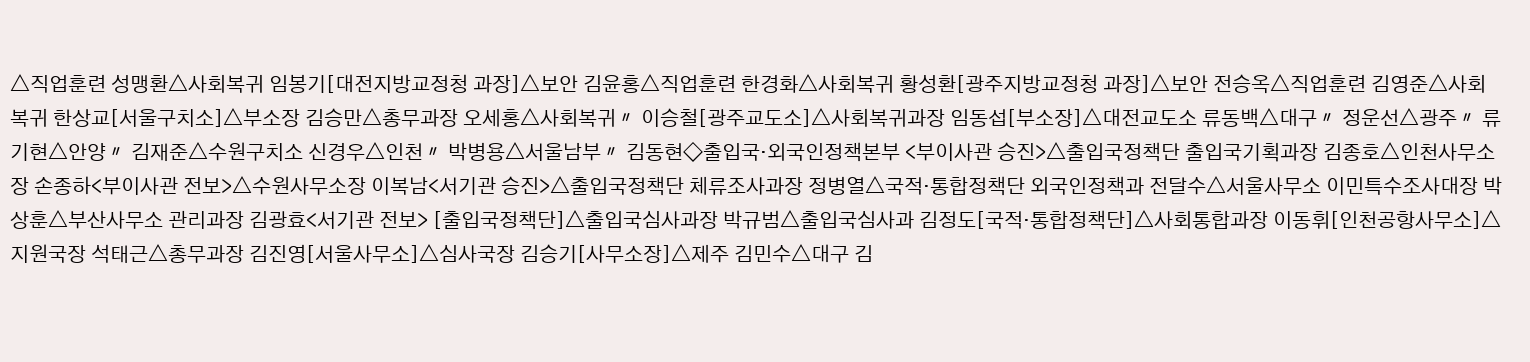△직업훈련 성맹환△사회복귀 임봉기[대전지방교정청 과장]△보안 김윤홍△직업훈련 한경화△사회복귀 황성환[광주지방교정청 과장]△보안 전승옥△직업훈련 김영준△사회복귀 한상교[서울구치소]△부소장 김승만△총무과장 오세홍△사회복귀〃 이승철[광주교도소]△사회복귀과장 임동섭[부소장]△대전교도소 류동백△대구〃 정운선△광주〃 류기현△안양〃 김재준△수원구치소 신경우△인천〃 박병용△서울남부〃 김동현◇출입국·외국인정책본부 <부이사관 승진>△출입국정책단 출입국기획과장 김종호△인천사무소장 손종하<부이사관 전보>△수원사무소장 이복남<서기관 승진>△출입국정책단 체류조사과장 정병열△국적·통합정책단 외국인정책과 전달수△서울사무소 이민특수조사대장 박상훈△부산사무소 관리과장 김광효<서기관 전보> [출입국정책단]△출입국심사과장 박규범△출입국심사과 김정도[국적·통합정책단]△사회통합과장 이동휘[인천공항사무소]△지원국장 석태근△총무과장 김진영[서울사무소]△심사국장 김승기[사무소장]△제주 김민수△대구 김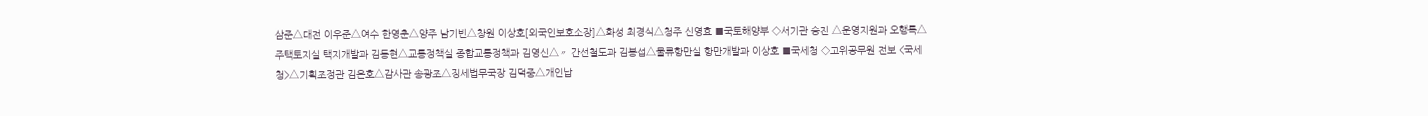삼준△대전 이우준△여수 한영춘△양주 남기빈△창원 이상호[외국인보호소장]△화성 최경식△청주 신영효 ■국토해양부 ◇서기관 승진 △운영지원과 오행록△주택토지실 택지개발과 김동현△교통정책실 종합교통정책과 김영신△〃 간선철도과 김봉섭△물류항만실 항만개발과 이상호 ■국세청 ◇고위공무원 전보 <국세청>△기획조정관 김은호△감사관 송광조△징세법무국장 김덕중△개인납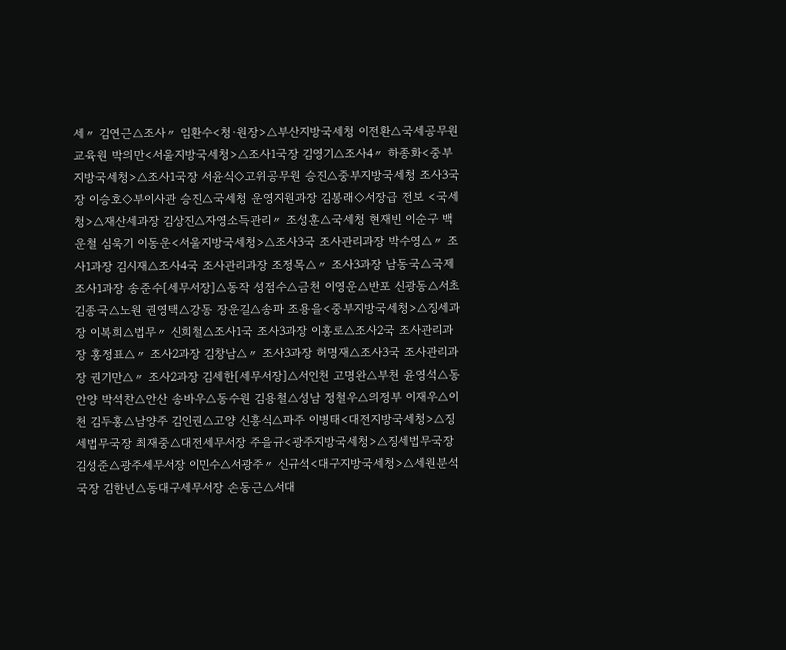세〃 김연근△조사〃 임환수<청·원장>△부산지방국세청 이전환△국세공무원교육원 박의만<서울지방국세청>△조사1국장 김영기△조사4〃 하종화<중부지방국세청>△조사1국장 서윤식◇고위공무원 승진△중부지방국세청 조사3국장 이승호◇부이사관 승진△국세청 운영지원과장 김봉래◇서장급 전보 <국세청>△재산세과장 김상진△자영소득관리〃 조성훈△국세청 현재빈 이순구 백운철 심욱기 이동운<서울지방국세청>△조사3국 조사관리과장 박수영△〃 조사1과장 김시재△조사4국 조사관리과장 조정목△〃 조사3과장 남동국△국제조사1과장 송준수[세무서장]△동작 성점수△금천 이영운△반포 신광동△서초 김종국△노원 권영택△강동 장운길△송파 조용을<중부지방국세청>△징세과장 이복희△법무〃 신희철△조사1국 조사3과장 이홍로△조사2국 조사관리과장 홍정표△〃 조사2과장 김창남△〃 조사3과장 허명재△조사3국 조사관리과장 권기만△〃 조사2과장 김세한[세무서장]△서인천 고명완△부천 윤영석△동안양 박석찬△안산 송바우△동수원 김용철△성남 정철우△의정부 이재우△이천 김두홍△남양주 김인권△고양 신흥식△파주 이병태<대전지방국세청>△징세법무국장 최재중△대전세무서장 주을규<광주지방국세청>△징세법무국장 김성준△광주세무서장 이민수△서광주〃 신규석<대구지방국세청>△세원분석국장 김한년△동대구세무서장 손동근△서대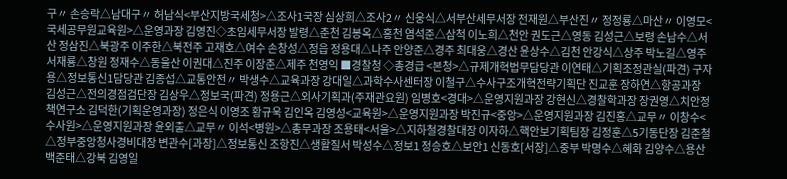구〃 손승락△남대구〃 허남식<부산지방국세청>△조사1국장 심상희△조사2〃 신웅식△서부산세무서장 전재원△부산진〃 정정룡△마산〃 이영모<국세공무원교육원>△운영과장 김영진◇초임세무서장 발령△춘천 김봉옥△홍천 염석준△삼척 이노희△천안 권도근△영동 김성근△보령 손남수△서산 정삼진△북광주 이주한△북전주 고재호△여수 손창성△정읍 정용대△나주 안양준△경주 최대웅△경산 윤상수△김천 안강식△상주 박노길△영주 서재룡△창원 정재수△동울산 이권대△진주 이장춘△제주 천영익 ■경찰청 ◇총경급 <본청>△규제개혁법무담당관 이연태△기획조정관실(파견) 구자용△정보통신1담당관 김종섭△교통안전〃 박생수△교육과장 강대일△과학수사센터장 이철구△수사구조개혁전략기획단 진교훈 장하연△항공과장 김성근△전의경점검단장 김상우△정보국(파견) 정용근△외사기획과(주재관요원) 임병호<경대>△운영지원과장 강현신△경찰학과장 장권영△치안정책연구소 김덕한(기획운영과장) 정은식 이영조 황규욱 김인옥 김영성<교육원>△운영지원과장 박진규<중앙>△운영지원과장 김진홍△교무〃 이창수<수사원>△운영지원과장 윤외출△교무〃 이석<병원>△총무과장 조용태<서울>△지하철경찰대장 이자하△핵안보기획팀장 김정훈△5기동단장 김준철△정부중앙청사경비대장 변관수[과장]△정보통신 조항진△생활질서 박성수△정보1 정승호△보안1 신동호[서장]△중부 박명수△혜화 김양수△용산 백준태△강북 김영일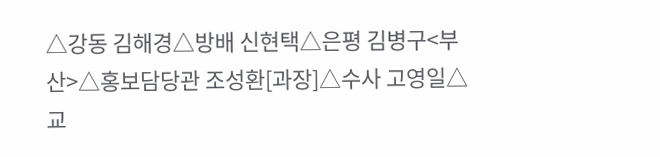△강동 김해경△방배 신현택△은평 김병구<부산>△홍보담당관 조성환[과장]△수사 고영일△교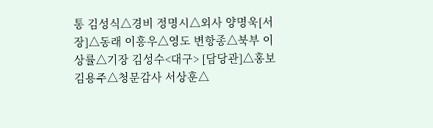통 김성식△경비 정명시△외사 양명욱[서장]△동래 이흥우△영도 변항종△북부 이상률△기장 김성수<대구> [담당관]△홍보 김용주△청문감사 서상훈△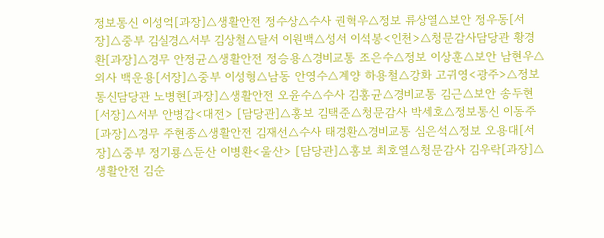정보통신 이성억[과장]△생활안전 정수상△수사 권혁우△정보 류상열△보안 정우동[서장]△중부 김실경△서부 김상철△달서 이원백△성서 이석봉<인천>△청문감사담당관 황경환[과장]△경무 안정균△생활안전 정승용△경비교통 조은수△정보 이상훈△보안 남현우△외사 백운용[서장]△중부 이성형△남동 안영수△계양 하용철△강화 고귀영<광주>△정보통신담당관 노병현[과장]△생활안전 오윤수△수사 김홍균△경비교통 김근△보안 송두현[서장]△서부 안병갑<대전> [담당관]△홍보 김택준△청문감사 박세호△정보통신 이동주[과장]△경무 주현종△생활안전 김재선△수사 태경환△경비교통 심은석△정보 오용대[서장]△중부 정기룡△둔산 이병환<울산> [담당관]△홍보 최호열△청문감사 김우락[과장]△생활안전 김순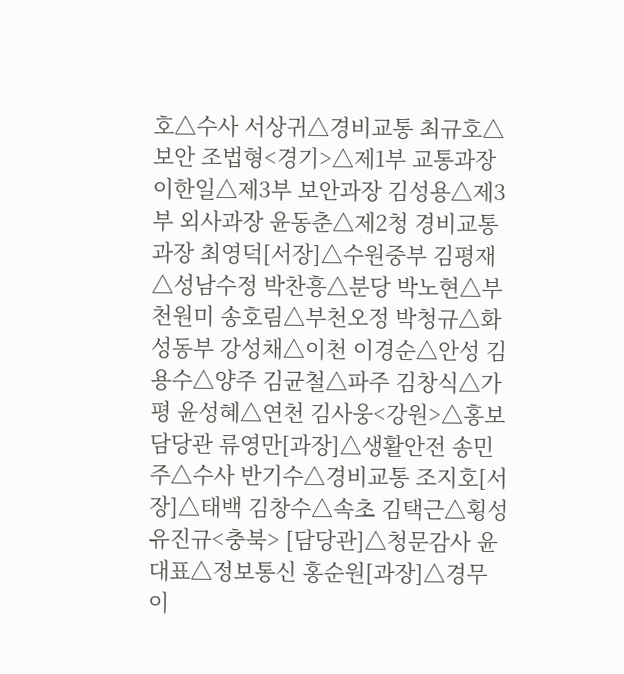호△수사 서상귀△경비교통 최규호△보안 조법형<경기>△제1부 교통과장 이한일△제3부 보안과장 김성용△제3부 외사과장 윤동춘△제2청 경비교통과장 최영덕[서장]△수원중부 김평재△성남수정 박찬흥△분당 박노현△부천원미 송호림△부천오정 박청규△화성동부 강성채△이천 이경순△안성 김용수△양주 김균철△파주 김창식△가평 윤성혜△연천 김사웅<강원>△홍보담당관 류영만[과장]△생활안전 송민주△수사 반기수△경비교통 조지호[서장]△태백 김창수△속초 김택근△횡성 유진규<충북> [담당관]△청문감사 윤대표△정보통신 홍순원[과장]△경무 이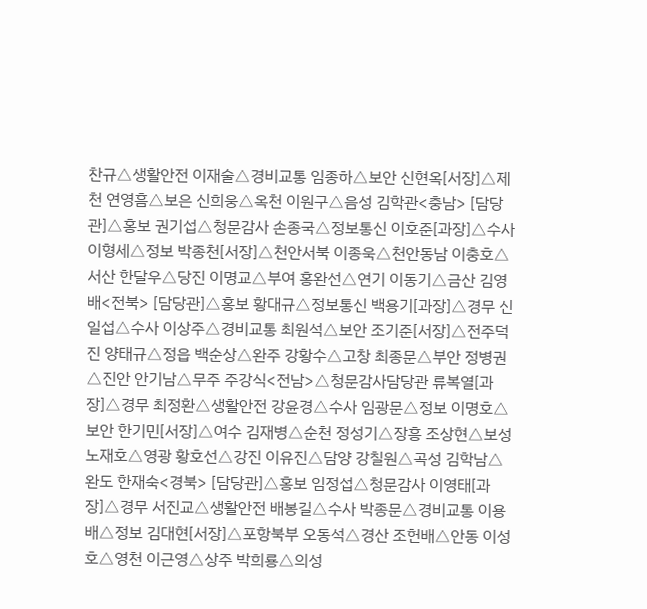찬규△생활안전 이재술△경비교통 임종하△보안 신현옥[서장]△제천 연영흠△보은 신희웅△옥천 이원구△음성 김학관<충남> [담당관]△홍보 권기섭△청문감사 손종국△정보통신 이호준[과장]△수사 이형세△정보 박종천[서장]△천안서북 이종욱△천안동남 이충호△서산 한달우△당진 이명교△부여 홍완선△연기 이동기△금산 김영배<전북> [담당관]△홍보 황대규△정보통신 백용기[과장]△경무 신일섭△수사 이상주△경비교통 최원석△보안 조기준[서장]△전주덕진 양태규△정읍 백순상△완주 강황수△고창 최종문△부안 정병권△진안 안기남△무주 주강식<전남>△청문감사담당관 류복열[과장]△경무 최정환△생활안전 강윤경△수사 임광문△정보 이명호△보안 한기민[서장]△여수 김재병△순천 정성기△장흥 조상현△보성 노재호△영광 황호선△강진 이유진△담양 강칠원△곡성 김학남△완도 한재숙<경북> [담당관]△홍보 임정섭△청문감사 이영태[과장]△경무 서진교△생활안전 배봉길△수사 박종문△경비교통 이용배△정보 김대현[서장]△포항북부 오동석△경산 조헌배△안동 이성호△영천 이근영△상주 박희룡△의성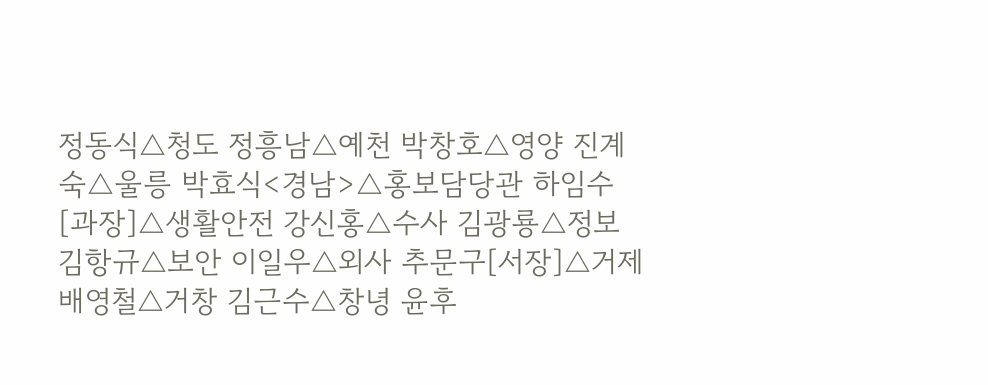정동식△청도 정흥남△예천 박창호△영양 진계숙△울릉 박효식<경남>△홍보담당관 하임수[과장]△생활안전 강신홍△수사 김광룡△정보 김항규△보안 이일우△외사 추문구[서장]△거제 배영철△거창 김근수△창녕 윤후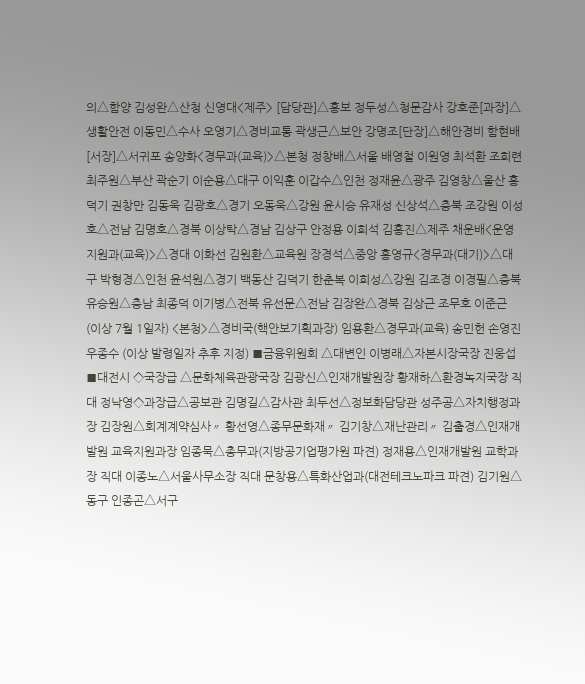의△함양 김성완△산청 신영대<제주> [담당관]△홍보 정두성△청문감사 강호준[과장]△생활안전 이동민△수사 오영기△경비교통 곽생근△보안 강명조[단장]△해안경비 함현배[서장]△서귀포 송양화<경무과(교육)>△본청 정창배△서울 배영철 이원영 최석환 조희련 최주원△부산 곽순기 이순용△대구 이익훈 이갑수△인천 정재윤△광주 김영창△울산 홍덕기 권창만 김동욱 김광호△경기 오동욱△강원 윤시승 유재성 신상석△충북 조강원 이성호△전남 김명호△경북 이상탁△경남 김상구 안정용 이희석 김흥진△제주 채운배<운영지원과(교육)>△경대 이화선 김원환△교육원 장경석△중앙 홍영규<경무과(대기)>△대구 박형경△인천 윤석원△경기 백동산 김덕기 한춘복 이희성△강원 김조경 이경필△충북 유승원△충남 최종덕 이기병△전북 유선문△전남 김장완△경북 김상근 조무호 이준근 (이상 7월 1일자) <본청>△경비국(핵안보기획과장) 임용환△경무과(교육) 송민헌 손영진 우종수 (이상 발령일자 추후 지정) ■금융위원회 △대변인 이병래△자본시장국장 진웅섭 ■대전시 ◇국장급 △문화체육관광국장 김광신△인재개발원장 황재하△환경녹지국장 직대 정낙영◇과장급△공보관 김명길△감사관 최두선△정보화담당관 성주공△자치행정과장 김장원△회계계약심사〃 황선영△종무문화재〃 김기창△재난관리〃 김출경△인재개발원 교육지원과장 임종묵△총무과(지방공기업평가원 파견) 정재용△인재개발원 교학과장 직대 이종노△서울사무소장 직대 문창용△특화산업과(대전테크노파크 파견) 김기원△동구 인종곤△서구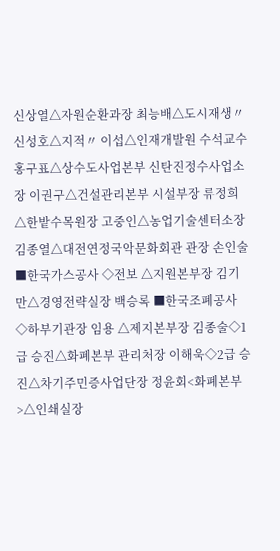신상열△자원순환과장 최능배△도시재생〃 신성호△지적〃 이섭△인재개발원 수석교수 홍구표△상수도사업본부 신탄진정수사업소장 이권구△건설관리본부 시설부장 류정희△한밭수목원장 고중인△농업기술센터소장 김종열△대전연정국악문화회관 관장 손인술 ■한국가스공사 ◇전보 △지원본부장 김기만△경영전략실장 백승록 ■한국조폐공사 ◇하부기관장 임용 △제지본부장 김종술◇1급 승진△화폐본부 관리처장 이해욱◇2급 승진△차기주민증사업단장 정윤회<화폐본부>△인쇄실장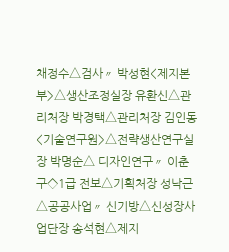채정수△검사〃 박성현<제지본부>△생산조정실장 유환신△관리처장 박경택△관리처장 김인동<기술연구원>△전략생산연구실장 박명순△ 디자인연구〃 이춘구◇1급 전보△기획처장 성낙근△공공사업〃 신기방△신성장사업단장 송석현△제지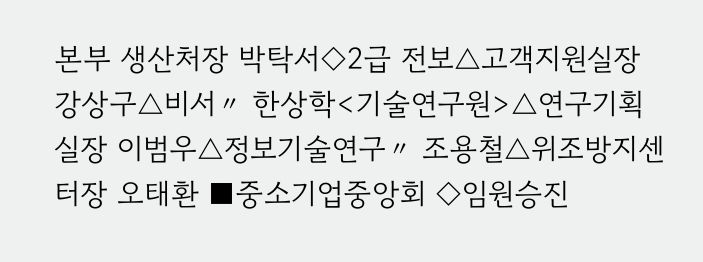본부 생산처장 박탁서◇2급 전보△고객지원실장 강상구△비서〃 한상학<기술연구원>△연구기획실장 이범우△정보기술연구〃 조용철△위조방지센터장 오태환 ■중소기업중앙회 ◇임원승진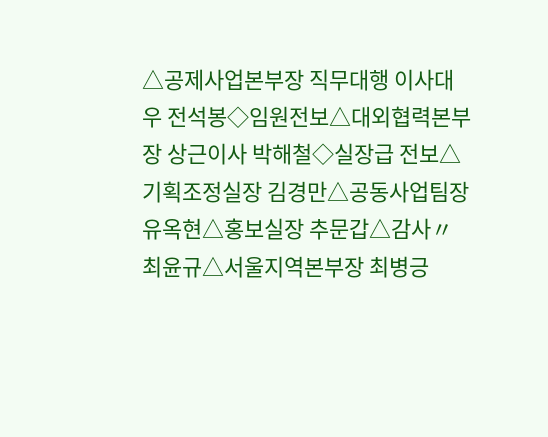△공제사업본부장 직무대행 이사대우 전석봉◇임원전보△대외협력본부장 상근이사 박해철◇실장급 전보△기획조정실장 김경만△공동사업팀장 유옥현△홍보실장 추문갑△감사〃 최윤규△서울지역본부장 최병긍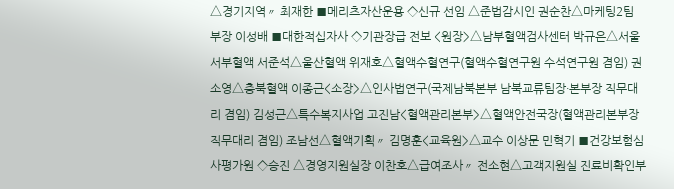△경기지역〃 최재한 ■메리츠자산운용 ◇신규 선임 △준법감시인 권순찬△마케팅2팀 부장 이성배 ■대한적십자사 ◇기관장급 전보 <원장>△남부혈액검사센터 박규은△서울서부혈액 서준석△울산혈액 위재호△혈액수혈연구(혈액수혈연구원 수석연구원 겸임) 권소영△충북혈액 이종근<소장>△인사법연구(국제남북본부 남북교류팀장·본부장 직무대리 겸임) 김성근△특수복지사업 고진남<혈액관리본부>△혈액안전국장(혈액관리본부장 직무대리 겸임) 조남선△혈액기획〃 김명훈<교육원>△교수 이상문 민혁기 ■건강보험심사평가원 ◇승진 △경영지원실장 이찬호△급여조사〃 전소현△고객지원실 진료비확인부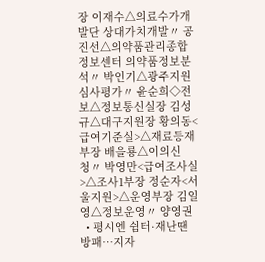장 이재수△의료수가개발단 상대가치개발〃 공진선△의약품관리종합정보센터 의약품정보분석〃 박인기△광주지원 심사평가〃 윤순희◇전보△정보통신실장 김성규△대구지원장 황의동<급여기준실>△재료등재부장 배을룡△이의신청〃 박영만<급여조사실>△조사1부장 정순자<서울지원>△운영부장 김일영△정보운영〃 양영권
  • 평시엔 쉼터·재난땐 방패…지자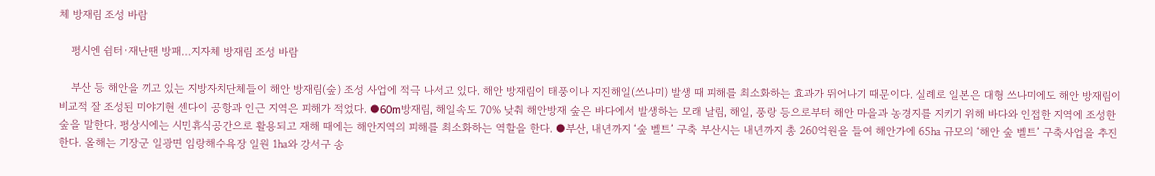체 방재림 조성 바람

    평시엔 쉼터·재난땐 방패…지자체 방재림 조성 바람

    부산 등 해안을 끼고 있는 지방자치단체들이 해안 방재림(숲) 조성 사업에 적극 나서고 있다. 해안 방재림이 태풍이나 지진해일(쓰나미) 발생 때 피해를 최소화하는 효과가 뛰어나기 때문이다. 실례로 일본은 대형 쓰나미에도 해안 방재림이 비교적 잘 조성된 미야기현 센다이 공항과 인근 지역은 피해가 적었다. ●60m방재림, 해일속도 70% 낮춰 해안방재 숲은 바다에서 발생하는 모래 날림, 해일, 풍랑 등으로부터 해안 마을과 농경지를 지키기 위해 바다와 인접한 지역에 조성한 숲을 말한다. 평상시에는 시민휴식공간으로 활용되고 재해 때에는 해안지역의 피해를 최소화하는 역할을 한다. ●부산, 내년까지 ‘숲 벨트’ 구축 부산시는 내년까지 총 260억원을 들여 해안가에 65㏊ 규모의 ‘해안 숲 벨트’ 구축사업을 추진한다. 올해는 기장군 일광면 임랑해수욕장 일원 1㏊와 강서구 송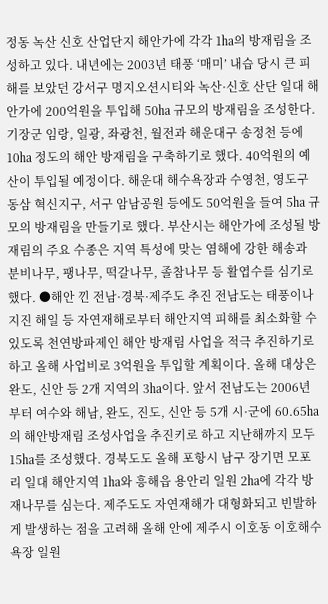정동 녹산 신호 산업단지 해안가에 각각 1㏊의 방재림을 조성하고 있다. 내년에는 2003년 태풍 ‘매미’ 내습 당시 큰 피해를 보았던 강서구 명지오션시티와 녹산·신호 산단 일대 해안가에 200억원을 투입해 50㏊ 규모의 방재림을 조성한다. 기장군 임랑, 일광, 좌광천, 월전과 해운대구 송정천 등에 10㏊ 정도의 해안 방재림을 구축하기로 했다. 40억원의 예산이 투입될 예정이다. 해운대 해수욕장과 수영천, 영도구 동삼 혁신지구, 서구 암남공원 등에도 50억원을 들여 5㏊ 규모의 방재림을 만들기로 했다. 부산시는 해안가에 조성될 방재림의 주요 수종은 지역 특성에 맞는 염해에 강한 해송과 분비나무, 팽나무, 떡갈나무, 졸참나무 등 활엽수를 심기로 했다. ●해안 낀 전남·경북·제주도 추진 전남도는 태풍이나 지진 해일 등 자연재해로부터 해안지역 피해를 최소화할 수 있도록 천연방파제인 해안 방재림 사업을 적극 추진하기로 하고 올해 사업비로 3억원을 투입할 계획이다. 올해 대상은 완도, 신안 등 2개 지역의 3㏊이다. 앞서 전남도는 2006년부터 여수와 해남, 완도, 진도, 신안 등 5개 시·군에 60.65㏊의 해안방재림 조성사업을 추진키로 하고 지난해까지 모두 15㏊를 조성했다. 경북도도 올해 포항시 남구 장기면 모포리 일대 해안지역 1㏊와 흥해읍 용안리 일원 2㏊에 각각 방재나무를 심는다. 제주도도 자연재해가 대형화되고 빈발하게 발생하는 점을 고려해 올해 안에 제주시 이호동 이호해수욕장 일원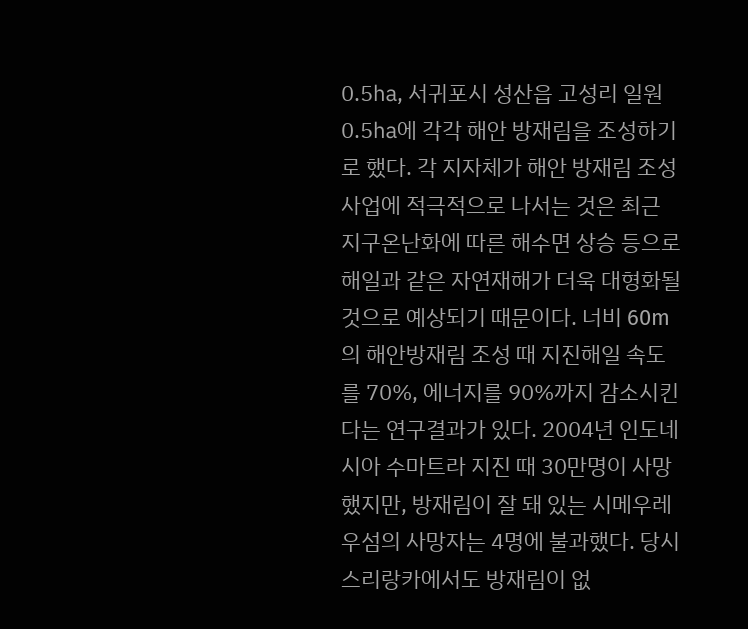0.5㏊, 서귀포시 성산읍 고성리 일원 0.5㏊에 각각 해안 방재림을 조성하기로 했다. 각 지자체가 해안 방재림 조성 사업에 적극적으로 나서는 것은 최근 지구온난화에 따른 해수면 상승 등으로 해일과 같은 자연재해가 더욱 대형화될 것으로 예상되기 때문이다. 너비 60m의 해안방재림 조성 때 지진해일 속도를 70%, 에너지를 90%까지 감소시킨다는 연구결과가 있다. 2004년 인도네시아 수마트라 지진 때 30만명이 사망했지만, 방재림이 잘 돼 있는 시메우레우섬의 사망자는 4명에 불과했다. 당시 스리랑카에서도 방재림이 없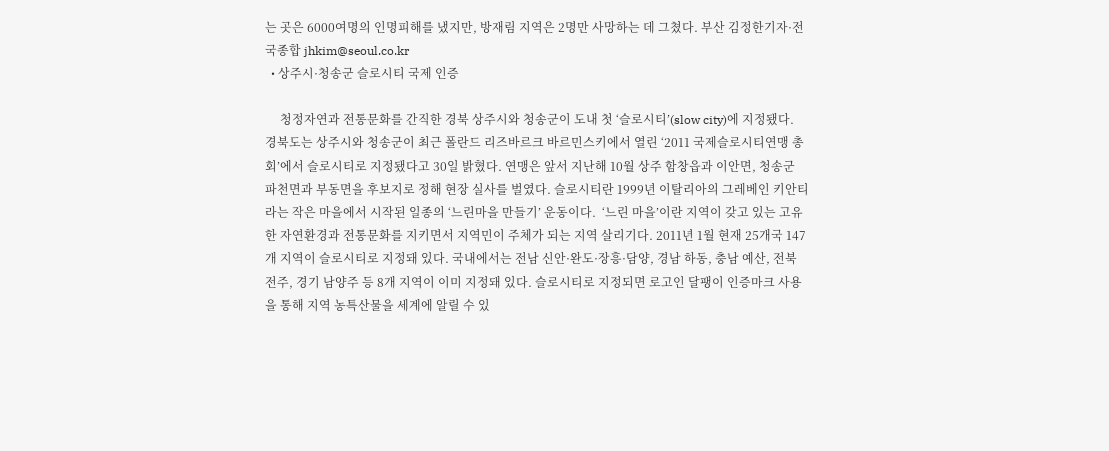는 곳은 6000여명의 인명피해를 냈지만, 방재림 지역은 2명만 사망하는 데 그쳤다. 부산 김정한기자·전국종합 jhkim@seoul.co.kr
  • 상주시·청송군 슬로시티 국제 인증

     청정자연과 전통문화를 간직한 경북 상주시와 청송군이 도내 첫 ‘슬로시티’(slow city)에 지정됐다.  경북도는 상주시와 청송군이 최근 폴란드 리즈바르크 바르민스키에서 열린 ‘2011 국제슬로시티연맹 총회’에서 슬로시티로 지정됐다고 30일 밝혔다. 연맹은 앞서 지난해 10월 상주 함창읍과 이안면, 청송군 파천면과 부동면을 후보지로 정해 현장 실사를 벌였다. 슬로시티란 1999년 이탈리아의 그레베인 키안티라는 작은 마을에서 시작된 일종의 ‘느린마을 만들기’ 운동이다.  ‘느린 마을’이란 지역이 갖고 있는 고유한 자연환경과 전통문화를 지키면서 지역민이 주체가 되는 지역 살리기다. 2011년 1월 현재 25개국 147개 지역이 슬로시티로 지정돼 있다. 국내에서는 전남 신안·완도·장흥·담양, 경남 하동, 충남 예산, 전북 전주, 경기 남양주 등 8개 지역이 이미 지정돼 있다. 슬로시티로 지정되면 로고인 달팽이 인증마크 사용을 통해 지역 농특산물을 세계에 알릴 수 있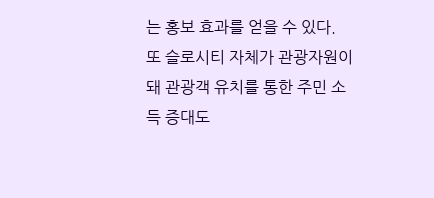는 홍보 효과를 얻을 수 있다. 또 슬로시티 자체가 관광자원이 돼 관광객 유치를 통한 주민 소득 증대도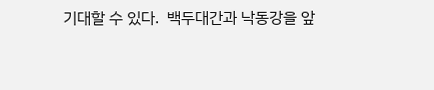기대할 수 있다.  백두대간과 낙동강을 앞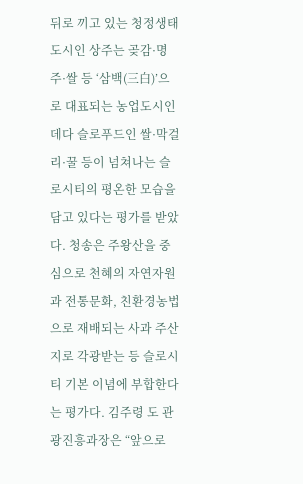뒤로 끼고 있는 청정생태도시인 상주는 곶감·명주·쌀 등 ‘삼백(三白)’으로 대표되는 농업도시인 데다 슬로푸드인 쌀·막걸리·꿀 등이 넘쳐나는 슬로시티의 평온한 모습을 담고 있다는 평가를 받았다. 청송은 주왕산을 중심으로 천혜의 자연자원과 전통문화, 친환경농법으로 재배되는 사과 주산지로 각광받는 등 슬로시티 기본 이념에 부합한다는 평가다. 김주령 도 관광진흥과장은 “앞으로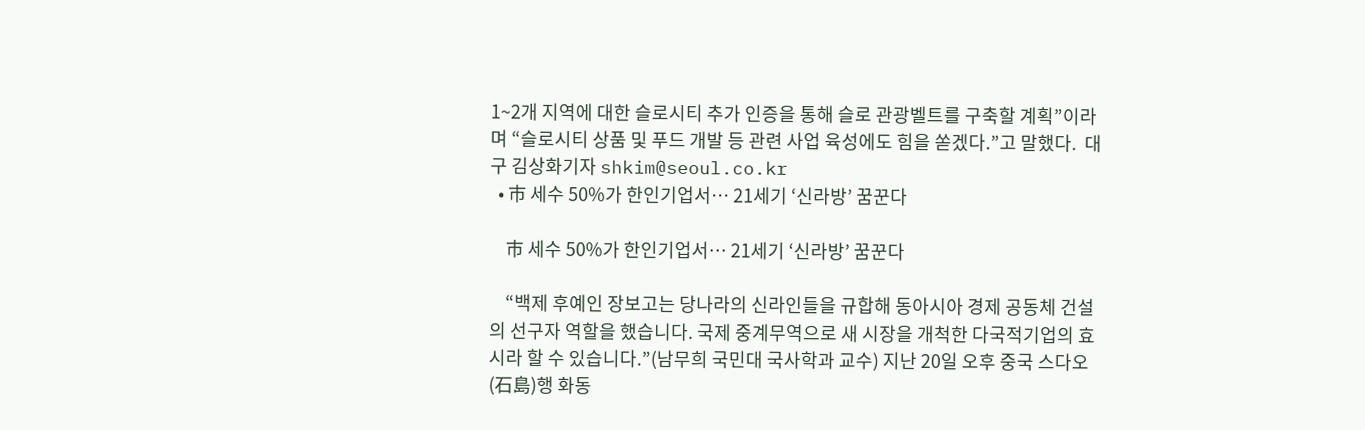1~2개 지역에 대한 슬로시티 추가 인증을 통해 슬로 관광벨트를 구축할 계획”이라며 “슬로시티 상품 및 푸드 개발 등 관련 사업 육성에도 힘을 쏟겠다.”고 말했다.  대구 김상화기자 shkim@seoul.co.kr
  • 市 세수 50%가 한인기업서… 21세기 ‘신라방’ 꿈꾼다

    市 세수 50%가 한인기업서… 21세기 ‘신라방’ 꿈꾼다

    “백제 후예인 장보고는 당나라의 신라인들을 규합해 동아시아 경제 공동체 건설의 선구자 역할을 했습니다. 국제 중계무역으로 새 시장을 개척한 다국적기업의 효시라 할 수 있습니다.”(남무희 국민대 국사학과 교수) 지난 20일 오후 중국 스다오(石島)행 화동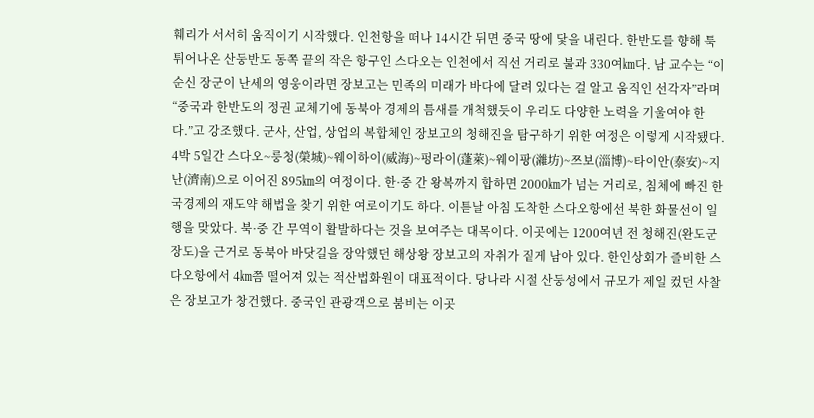훼리가 서서히 움직이기 시작했다. 인천항을 떠나 14시간 뒤면 중국 땅에 닻을 내린다. 한반도를 향해 툭 튀어나온 산둥반도 동쪽 끝의 작은 항구인 스다오는 인천에서 직선 거리로 불과 330여㎞다. 남 교수는 “이순신 장군이 난세의 영웅이라면 장보고는 민족의 미래가 바다에 달려 있다는 걸 알고 움직인 선각자”라며 “중국과 한반도의 정권 교체기에 동북아 경제의 틈새를 개척했듯이 우리도 다양한 노력을 기울여야 한다.”고 강조했다. 군사, 산업, 상업의 복합체인 장보고의 청해진을 탐구하기 위한 여정은 이렇게 시작됐다. 4박 5일간 스다오~룽청(榮城)~웨이하이(威海)~펑라이(蓬萊)~웨이팡(濰坊)~쯔보(淄博)~타이안(泰安)~지난(濟南)으로 이어진 895㎞의 여정이다. 한·중 간 왕복까지 합하면 2000㎞가 넘는 거리로, 침체에 빠진 한국경제의 재도약 해법을 찾기 위한 여로이기도 하다. 이튿날 아침 도착한 스다오항에선 북한 화물선이 일행을 맞았다. 북·중 간 무역이 활발하다는 것을 보여주는 대목이다. 이곳에는 1200여년 전 청해진(완도군 장도)을 근거로 동북아 바닷길을 장악했던 해상왕 장보고의 자취가 짙게 남아 있다. 한인상회가 즐비한 스다오항에서 4㎞쯤 떨어져 있는 적산법화원이 대표적이다. 당나라 시절 산둥성에서 규모가 제일 컸던 사찰은 장보고가 창건했다. 중국인 관광객으로 붐비는 이곳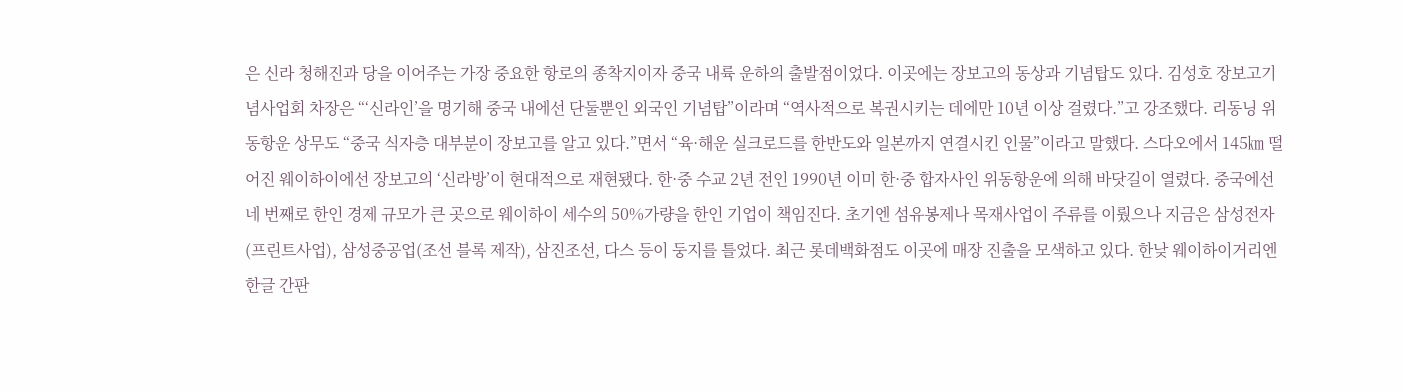은 신라 청해진과 당을 이어주는 가장 중요한 항로의 종착지이자 중국 내륙 운하의 출발점이었다. 이곳에는 장보고의 동상과 기념탑도 있다. 김성호 장보고기념사업회 차장은 “‘신라인’을 명기해 중국 내에선 단둘뿐인 외국인 기념탑”이라며 “역사적으로 복권시키는 데에만 10년 이상 걸렸다.”고 강조했다. 리동닝 위동항운 상무도 “중국 식자층 대부분이 장보고를 알고 있다.”면서 “육·해운 실크로드를 한반도와 일본까지 연결시킨 인물”이라고 말했다. 스다오에서 145㎞ 떨어진 웨이하이에선 장보고의 ‘신라방’이 현대적으로 재현됐다. 한·중 수교 2년 전인 1990년 이미 한·중 합자사인 위동항운에 의해 바닷길이 열렸다. 중국에선 네 번째로 한인 경제 규모가 큰 곳으로 웨이하이 세수의 50%가량을 한인 기업이 책임진다. 초기엔 섬유봉제나 목재사업이 주류를 이뤘으나 지금은 삼성전자(프린트사업), 삼성중공업(조선 블록 제작), 삼진조선, 다스 등이 둥지를 틀었다. 최근 롯데백화점도 이곳에 매장 진출을 모색하고 있다. 한낮 웨이하이거리엔 한글 간판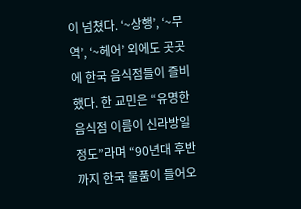이 넘쳤다. ‘~상행’, ‘~무역’, ‘~헤어’ 외에도 곳곳에 한국 음식점들이 즐비했다. 한 교민은 “유명한 음식점 이름이 신라방일 정도”라며 “90년대 후반까지 한국 물품이 들어오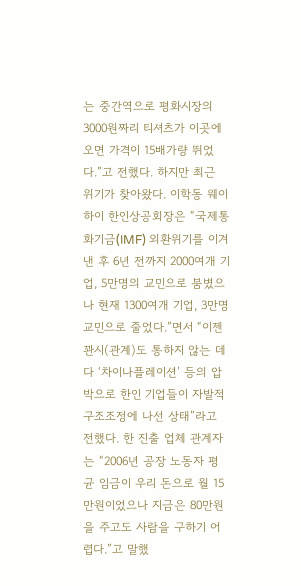는 중간역으로 평화시장의 3000원짜리 티셔츠가 이곳에 오면 가격이 15배가량 뛰었다.”고 전했다. 하지만 최근 위기가 찾아왔다. 이학동 웨이하이 한인상공회장은 “국제통화기금(IMF) 외환위기를 이겨낸 후 6년 전까지 2000여개 기업, 5만명의 교민으로 붐볐으나 현재 1300여개 기업, 3만명 교민으로 줄었다.”면서 “이젠 꽌시(관계)도 통하지 않는 데다 ‘차이나플레이션’ 등의 압박으로 한인 기업들이 자발적 구조조정에 나선 상태”라고 전했다. 한 진출 업체 관계자는 “2006년 공장 노동자 평균 임금이 우리 돈으로 월 15만원이었으나 지금은 80만원을 주고도 사람을 구하기 어렵다.”고 말했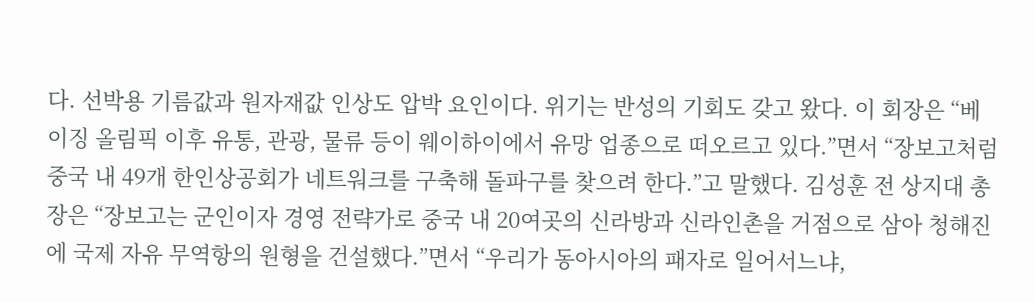다. 선박용 기름값과 원자재값 인상도 압박 요인이다. 위기는 반성의 기회도 갖고 왔다. 이 회장은 “베이징 올림픽 이후 유통, 관광, 물류 등이 웨이하이에서 유망 업종으로 떠오르고 있다.”면서 “장보고처럼 중국 내 49개 한인상공회가 네트워크를 구축해 돌파구를 찾으려 한다.”고 말했다. 김성훈 전 상지대 총장은 “장보고는 군인이자 경영 전략가로 중국 내 20여곳의 신라방과 신라인촌을 거점으로 삼아 청해진에 국제 자유 무역항의 원형을 건설했다.”면서 “우리가 동아시아의 패자로 일어서느냐,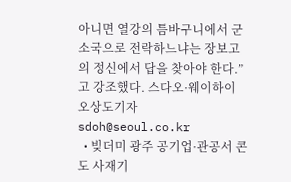아니면 열강의 틈바구니에서 군소국으로 전락하느냐는 장보고의 정신에서 답을 찾아야 한다.”고 강조했다. 스다오·웨이하이 오상도기자 sdoh@seoul.co.kr
  • 빚더미 광주 공기업·관공서 콘도 사재기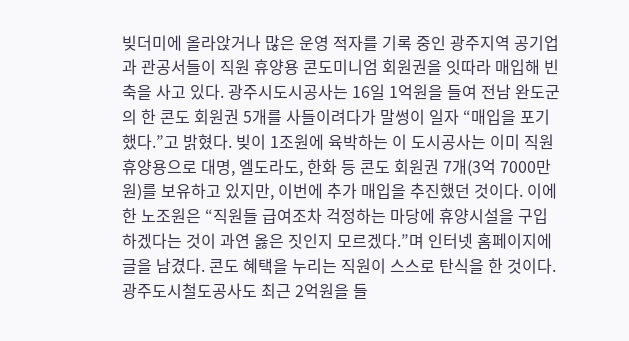빚더미에 올라앉거나 많은 운영 적자를 기록 중인 광주지역 공기업과 관공서들이 직원 휴양용 콘도미니엄 회원권을 잇따라 매입해 빈축을 사고 있다. 광주시도시공사는 16일 1억원을 들여 전남 완도군의 한 콘도 회원권 5개를 사들이려다가 말썽이 일자 “매입을 포기했다.”고 밝혔다. 빚이 1조원에 육박하는 이 도시공사는 이미 직원 휴양용으로 대명, 엘도라도, 한화 등 콘도 회원권 7개(3억 7000만원)를 보유하고 있지만, 이번에 추가 매입을 추진했던 것이다. 이에 한 노조원은 “직원들 급여조차 걱정하는 마당에 휴양시설을 구입하겠다는 것이 과연 옳은 짓인지 모르겠다.”며 인터넷 홈페이지에 글을 남겼다. 콘도 혜택을 누리는 직원이 스스로 탄식을 한 것이다. 광주도시철도공사도 최근 2억원을 들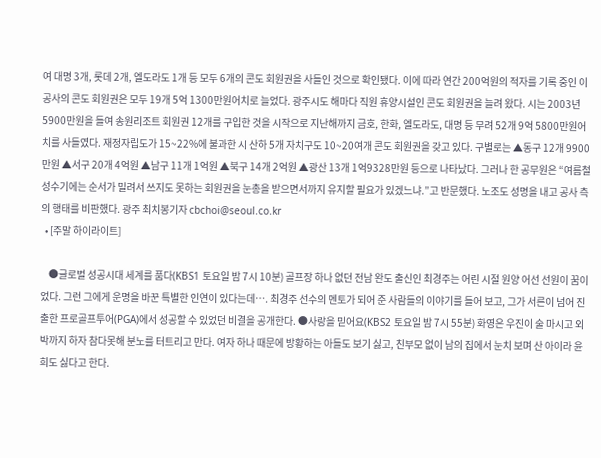여 대명 3개, 롯데 2개, 엘도라도 1개 등 모두 6개의 콘도 회원권을 사들인 것으로 확인됐다. 이에 따라 연간 200억원의 적자를 기록 중인 이 공사의 콘도 회원권은 모두 19개 5억 1300만원어치로 늘었다. 광주시도 해마다 직원 휴양시설인 콘도 회원권을 늘려 왔다. 시는 2003년 5900만원을 들여 송원리조트 회원권 12개를 구입한 것을 시작으로 지난해까지 금호, 한화, 엘도라도, 대명 등 무려 52개 9억 5800만원어치를 사들였다. 재정자립도가 15~22%에 불과한 시 산하 5개 자치구도 10~20여개 콘도 회원권을 갖고 있다. 구별로는 ▲동구 12개 9900만원 ▲서구 20개 4억원 ▲남구 11개 1억원 ▲북구 14개 2억원 ▲광산 13개 1억9328만원 등으로 나타났다. 그러나 한 공무원은 “여름철 성수기에는 순서가 밀려서 쓰지도 못하는 회원권을 눈총을 받으면서까지 유지할 필요가 있겠느냐.”고 반문했다. 노조도 성명을 내고 공사 측의 행태를 비판했다. 광주 최치봉기자 cbchoi@seoul.co.kr
  • [주말 하이라이트]

    ●글로벌 성공시대 세계를 품다(KBS1 토요일 밤 7시 10분) 골프장 하나 없던 전남 완도 출신인 최경주는 어린 시절 원양 어선 선원이 꿈이었다. 그런 그에게 운명을 바꾼 특별한 인연이 있다는데…. 최경주 선수의 멘토가 되어 준 사람들의 이야기를 들어 보고, 그가 서른이 넘어 진출한 프로골프투어(PGA)에서 성공할 수 있었던 비결을 공개한다. ●사랑을 믿어요(KBS2 토요일 밤 7시 55분) 화영은 우진이 술 마시고 외박까지 하자 참다못해 분노를 터트리고 만다. 여자 하나 때문에 방황하는 아들도 보기 싫고, 친부모 없이 남의 집에서 눈치 보며 산 아이라 윤희도 싫다고 한다.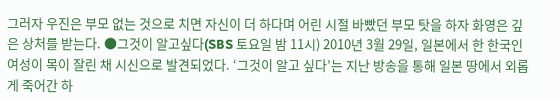그러자 우진은 부모 없는 것으로 치면 자신이 더 하다며 어린 시절 바빴던 부모 탓을 하자 화영은 깊은 상처를 받는다. ●그것이 알고싶다(SBS 토요일 밤 11시) 2010년 3월 29일, 일본에서 한 한국인 여성이 목이 잘린 채 시신으로 발견되었다. ‘그것이 알고 싶다’는 지난 방송을 통해 일본 땅에서 외롭게 죽어간 하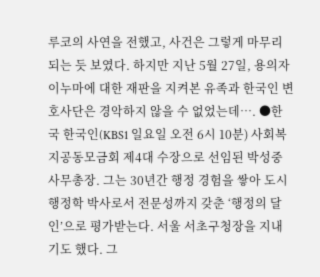루코의 사연을 전했고, 사건은 그렇게 마무리되는 듯 보였다. 하지만 지난 5월 27일, 용의자 이누마에 대한 재판을 지켜본 유족과 한국인 변호사단은 경악하지 않을 수 없었는데…. ●한국 한국인(KBS1 일요일 오전 6시 10분) 사회복지공동모금회 제4대 수장으로 선임된 박성중 사무총장. 그는 30년간 행정 경험을 쌓아 도시행정학 박사로서 전문성까지 갖춘 ‘행정의 달인’으로 평가받는다. 서울 서초구청장을 지내기도 했다. 그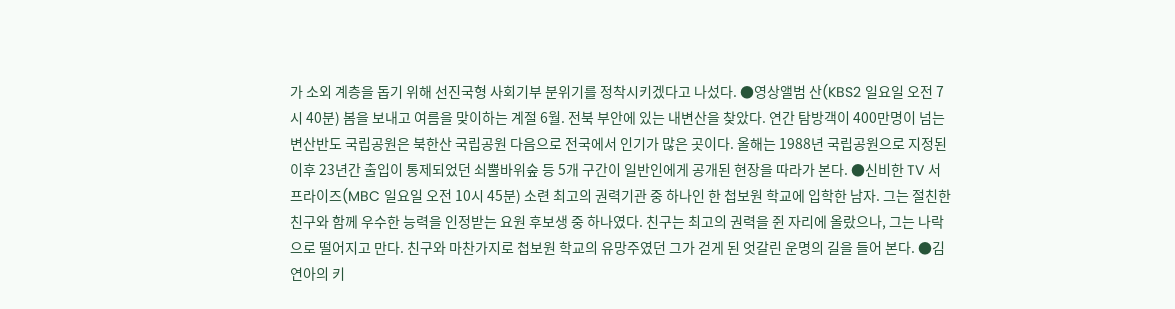가 소외 계층을 돕기 위해 선진국형 사회기부 분위기를 정착시키겠다고 나섰다. ●영상앨범 산(KBS2 일요일 오전 7시 40분) 봄을 보내고 여름을 맞이하는 계절 6월. 전북 부안에 있는 내변산을 찾았다. 연간 탐방객이 400만명이 넘는 변산반도 국립공원은 북한산 국립공원 다음으로 전국에서 인기가 많은 곳이다. 올해는 1988년 국립공원으로 지정된 이후 23년간 출입이 통제되었던 쇠뿔바위숲 등 5개 구간이 일반인에게 공개된 현장을 따라가 본다. ●신비한 TV 서프라이즈(MBC 일요일 오전 10시 45분) 소련 최고의 권력기관 중 하나인 한 첩보원 학교에 입학한 남자. 그는 절친한 친구와 함께 우수한 능력을 인정받는 요원 후보생 중 하나였다. 친구는 최고의 권력을 쥔 자리에 올랐으나, 그는 나락으로 떨어지고 만다. 친구와 마찬가지로 첩보원 학교의 유망주였던 그가 걷게 된 엇갈린 운명의 길을 들어 본다. ●김연아의 키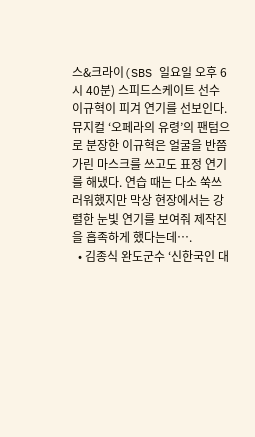스&크라이(SBS 일요일 오후 6시 40분) 스피드스케이트 선수 이규혁이 피겨 연기를 선보인다. 뮤지컬 ‘오페라의 유령’의 팬텀으로 분장한 이규혁은 얼굴을 반쯤 가린 마스크를 쓰고도 표정 연기를 해냈다. 연습 때는 다소 쑥쓰러워했지만 막상 현장에서는 강렬한 눈빛 연기를 보여줘 제작진을 흡족하게 했다는데….
  • 김종식 완도군수 ‘신한국인 대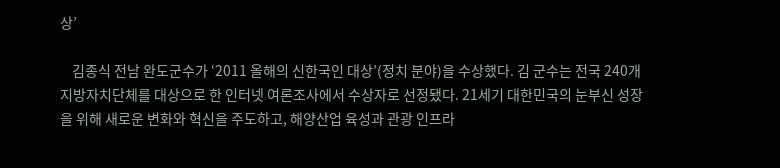상’

    김종식 전남 완도군수가 ‘2011 올해의 신한국인 대상’(정치 분야)을 수상했다. 김 군수는 전국 240개 지방자치단체를 대상으로 한 인터넷 여론조사에서 수상자로 선정됐다. 21세기 대한민국의 눈부신 성장을 위해 새로운 변화와 혁신을 주도하고, 해양산업 육성과 관광 인프라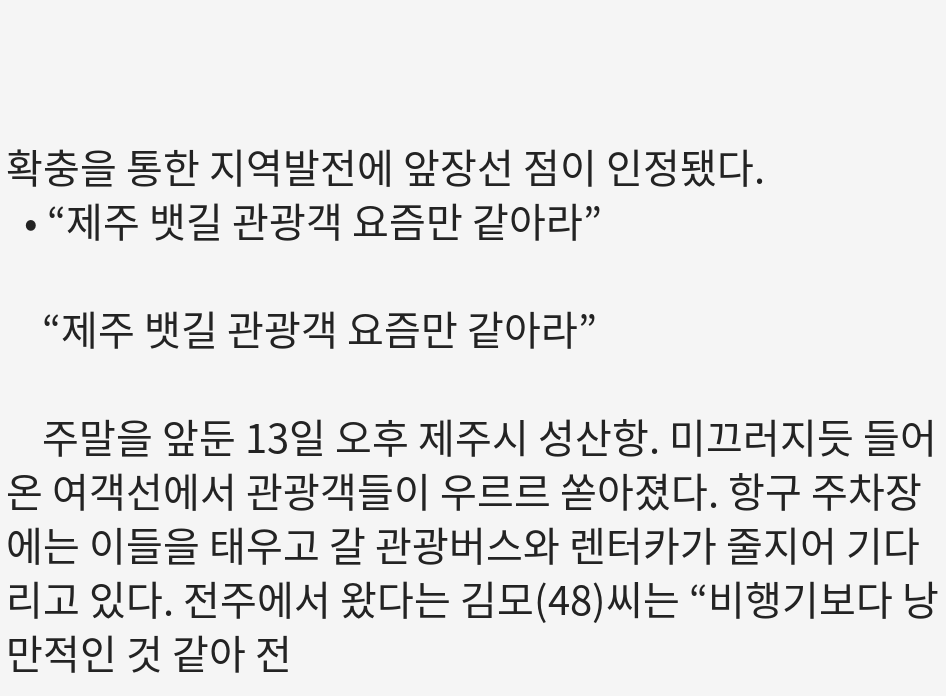확충을 통한 지역발전에 앞장선 점이 인정됐다.
  • “제주 뱃길 관광객 요즘만 같아라”

    “제주 뱃길 관광객 요즘만 같아라”

    주말을 앞둔 13일 오후 제주시 성산항. 미끄러지듯 들어온 여객선에서 관광객들이 우르르 쏟아졌다. 항구 주차장에는 이들을 태우고 갈 관광버스와 렌터카가 줄지어 기다리고 있다. 전주에서 왔다는 김모(48)씨는 “비행기보다 낭만적인 것 같아 전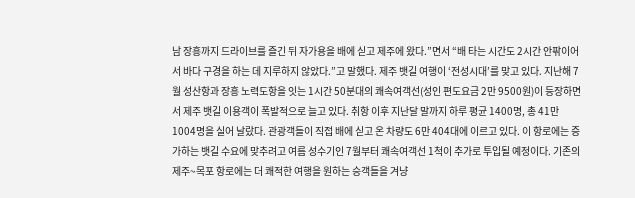남 장흥까지 드라이브를 즐긴 뒤 자가용을 배에 싣고 제주에 왔다.”면서 “배 타는 시간도 2시간 안팎이어서 바다 구경을 하는 데 지루하지 않았다.”고 말했다. 제주 뱃길 여행이 ‘전성시대’를 맞고 있다. 지난해 7월 성산항과 장흥 노력도항을 잇는 1시간 50분대의 쾌속여객선(성인 편도요금 2만 9500원)이 등장하면서 제주 뱃길 이용객이 폭발적으로 늘고 있다. 취항 이후 지난달 말까지 하루 평균 1400명, 총 41만 1004명을 실어 날랐다. 관광객들이 직접 배에 싣고 온 차량도 6만 404대에 이르고 있다. 이 항로에는 증가하는 뱃길 수요에 맞추려고 여름 성수기인 7월부터 쾌속여객선 1척이 추가로 투입될 예정이다. 기존의 제주~목포 항로에는 더 쾌적한 여행을 원하는 승객들을 겨냥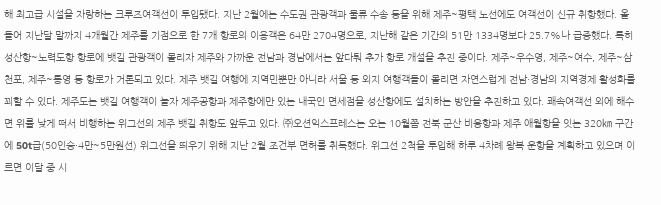해 최고급 시설을 자랑하는 크루즈여객선이 투입됐다. 지난 2월에는 수도권 관광객과 물류 수송 등을 위해 제주~평택 노선에도 여객선이 신규 취항했다. 올 들어 지난달 말까지 4개월간 제주를 기점으로 한 7개 항로의 이용객은 64만 2704명으로, 지난해 같은 기간의 51만 1334명보다 25.7%나 급증했다. 특히 성산항~노력도항 항로에 뱃길 관광객이 몰리자 제주와 가까운 전남과 경남에서는 앞다퉈 추가 항로 개설을 추진 중이다. 제주~우수영, 제주~여수, 제주~삼천포, 제주~통영 등 항로가 거론되고 있다. 제주 뱃길 여행에 지역민뿐만 아니라 서울 등 외지 여행객들이 몰리면 자연스럽게 전남·경남의 지역경제 활성화를 꾀할 수 있다. 제주도는 뱃길 여행객이 늘자 제주공항과 제주항에만 있는 내국인 면세점을 성산항에도 설치하는 방안을 추진하고 있다. 쾌속여객선 외에 해수면 위를 낮게 떠서 비행하는 위그선의 제주 뱃길 취항도 앞두고 있다. ㈜오션익스프레스는 오는 10월쯤 전북 군산 비응항과 제주 애월항을 잇는 320㎞ 구간에 50t급(50인승·4만~5만원선) 위그선을 띄우기 위해 지난 2월 조건부 면허를 취득했다. 위그선 2척을 투입해 하루 4차례 왕복 운항을 계획하고 있으며 이르면 이달 중 시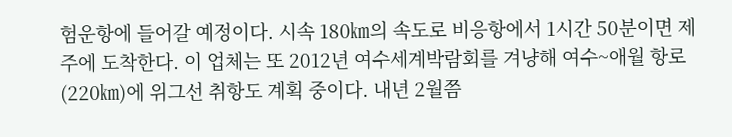험운항에 들어갈 예정이다. 시속 180㎞의 속도로 비응항에서 1시간 50분이면 제주에 도착한다. 이 업체는 또 2012년 여수세계박람회를 겨냥해 여수~애월 항로(220㎞)에 위그선 취항도 계획 중이다. 내년 2월쯤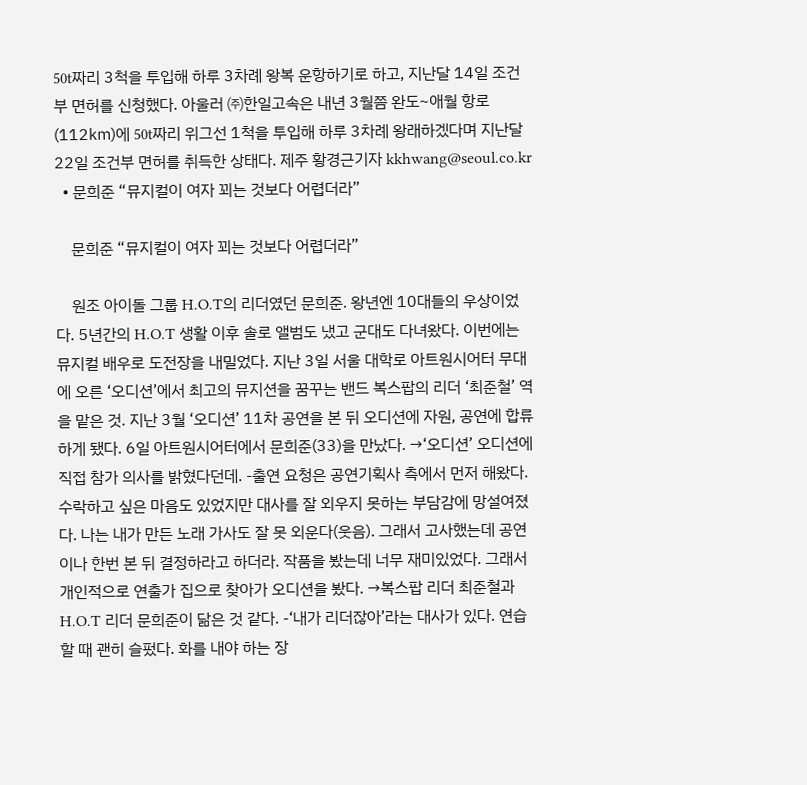50t짜리 3척을 투입해 하루 3차례 왕복 운항하기로 하고, 지난달 14일 조건부 면허를 신청했다. 아울러 ㈜한일고속은 내년 3월쯤 완도~애월 항로(112㎞)에 50t짜리 위그선 1척을 투입해 하루 3차례 왕래하겠다며 지난달 22일 조건부 면허를 취득한 상태다. 제주 황경근기자 kkhwang@seoul.co.kr
  • 문희준 “뮤지컬이 여자 꾀는 것보다 어렵더라”

    문희준 “뮤지컬이 여자 꾀는 것보다 어렵더라”

    원조 아이돌 그룹 H.O.T의 리더였던 문희준. 왕년엔 10대들의 우상이었다. 5년간의 H.O.T 생활 이후 솔로 앨범도 냈고 군대도 다녀왔다. 이번에는 뮤지컬 배우로 도전장을 내밀었다. 지난 3일 서울 대학로 아트원시어터 무대에 오른 ‘오디션’에서 최고의 뮤지션을 꿈꾸는 밴드 복스팝의 리더 ‘최준철’ 역을 맡은 것. 지난 3월 ‘오디션’ 11차 공연을 본 뒤 오디션에 자원, 공연에 합류하게 됐다. 6일 아트원시어터에서 문희준(33)을 만났다. →‘오디션’ 오디션에 직접 참가 의사를 밝혔다던데. -출연 요청은 공연기획사 측에서 먼저 해왔다. 수락하고 싶은 마음도 있었지만 대사를 잘 외우지 못하는 부담감에 망설여졌다. 나는 내가 만든 노래 가사도 잘 못 외운다(웃음). 그래서 고사했는데 공연이나 한번 본 뒤 결정하라고 하더라. 작품을 봤는데 너무 재미있었다. 그래서 개인적으로 연출가 집으로 찾아가 오디션을 봤다. →복스팝 리더 최준철과 H.O.T 리더 문희준이 닮은 것 같다. -‘내가 리더잖아’라는 대사가 있다. 연습할 때 괜히 슬펐다. 화를 내야 하는 장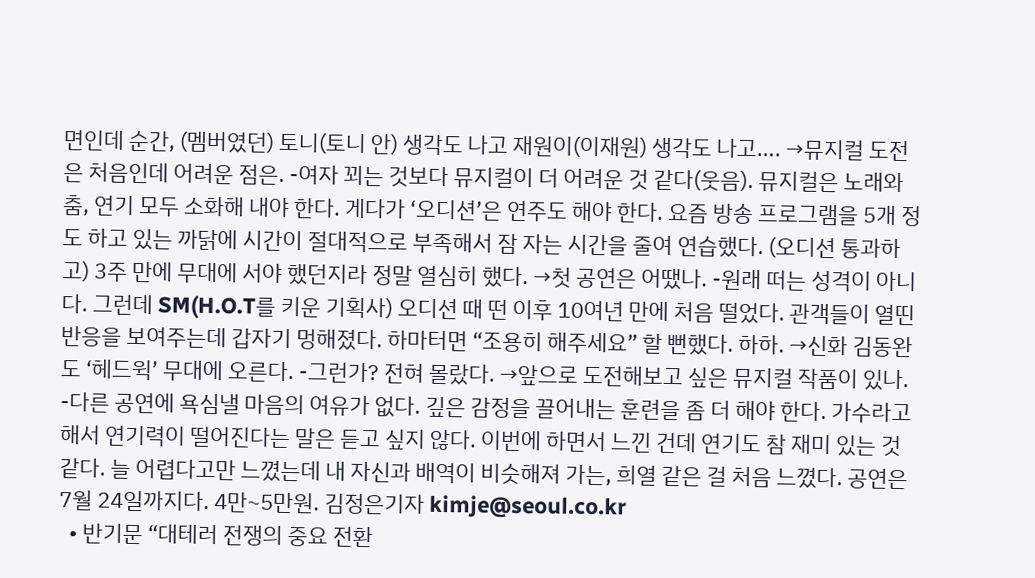면인데 순간, (멤버였던) 토니(토니 안) 생각도 나고 재원이(이재원) 생각도 나고…. →뮤지컬 도전은 처음인데 어려운 점은. -여자 꾀는 것보다 뮤지컬이 더 어려운 것 같다(웃음). 뮤지컬은 노래와 춤, 연기 모두 소화해 내야 한다. 게다가 ‘오디션’은 연주도 해야 한다. 요즘 방송 프로그램을 5개 정도 하고 있는 까닭에 시간이 절대적으로 부족해서 잠 자는 시간을 줄여 연습했다. (오디션 통과하고) 3주 만에 무대에 서야 했던지라 정말 열심히 했다. →첫 공연은 어땠나. -원래 떠는 성격이 아니다. 그런데 SM(H.O.T를 키운 기획사) 오디션 때 떤 이후 10여년 만에 처음 떨었다. 관객들이 열띤 반응을 보여주는데 갑자기 멍해졌다. 하마터면 “조용히 해주세요” 할 뻔했다. 하하. →신화 김동완도 ‘헤드윅’ 무대에 오른다. -그런가? 전혀 몰랐다. →앞으로 도전해보고 싶은 뮤지컬 작품이 있나. -다른 공연에 욕심낼 마음의 여유가 없다. 깊은 감정을 끌어내는 훈련을 좀 더 해야 한다. 가수라고 해서 연기력이 떨어진다는 말은 듣고 싶지 않다. 이번에 하면서 느낀 건데 연기도 참 재미 있는 것 같다. 늘 어렵다고만 느꼈는데 내 자신과 배역이 비슷해져 가는, 희열 같은 걸 처음 느꼈다. 공연은 7월 24일까지다. 4만~5만원. 김정은기자 kimje@seoul.co.kr
  • 반기문 “대테러 전쟁의 중요 전환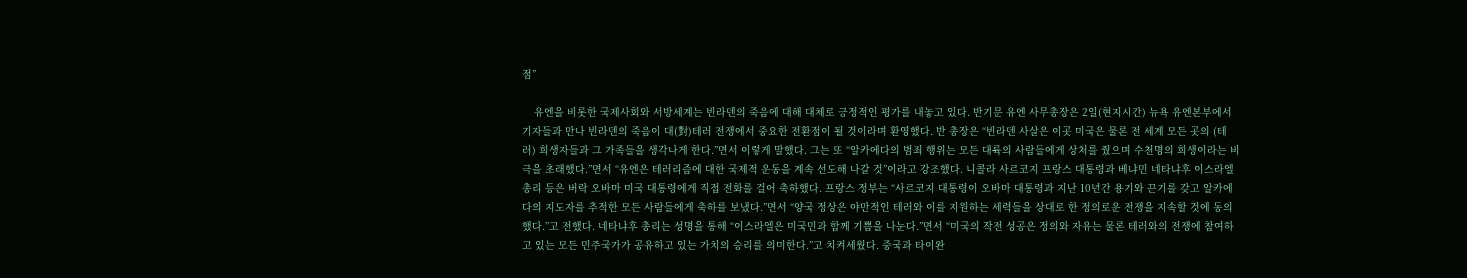점”

    유엔을 비롯한 국제사회와 서방세계는 빈라덴의 죽음에 대해 대체로 긍정적인 평가를 내놓고 있다. 반기문 유엔 사무총장은 2일(현지시간) 뉴욕 유엔본부에서 기자들과 만나 빈라덴의 죽음이 대(對)테러 전쟁에서 중요한 전환점이 될 것이라며 환영했다. 반 총장은 “빈라덴 사살은 이곳 미국은 물론 전 세계 모든 곳의 (테러) 희생자들과 그 가족들을 생각나게 한다.”면서 이렇게 말했다. 그는 또 “알카에다의 범죄 행위는 모든 대륙의 사람들에게 상처를 줬으며 수천명의 희생이라는 비극을 초래했다.”면서 “유엔은 테러리즘에 대한 국제적 운동을 계속 선도해 나갈 것”이라고 강조했다. 니콜라 사르코지 프랑스 대통령과 베냐민 네타냐후 이스라엘 총리 등은 버락 오바마 미국 대통령에게 직접 전화를 걸어 축하했다. 프랑스 정부는 “사르코지 대통령이 오바마 대통령과 지난 10년간 용기와 끈기를 갖고 알카에다의 지도자를 추적한 모든 사람들에게 축하를 보냈다.”면서 “양국 정상은 야만적인 테러와 이를 지원하는 세력들을 상대로 한 정의로운 전쟁을 지속할 것에 동의했다.”고 전했다. 네타냐후 총리는 성명을 통해 “이스라엘은 미국민과 함께 기쁨을 나눈다.”면서 “미국의 작전 성공은 정의와 자유는 물론 테러와의 전쟁에 참여하고 있는 모든 민주국가가 공유하고 있는 가치의 승리를 의미한다.”고 치켜세웠다. 중국과 타이완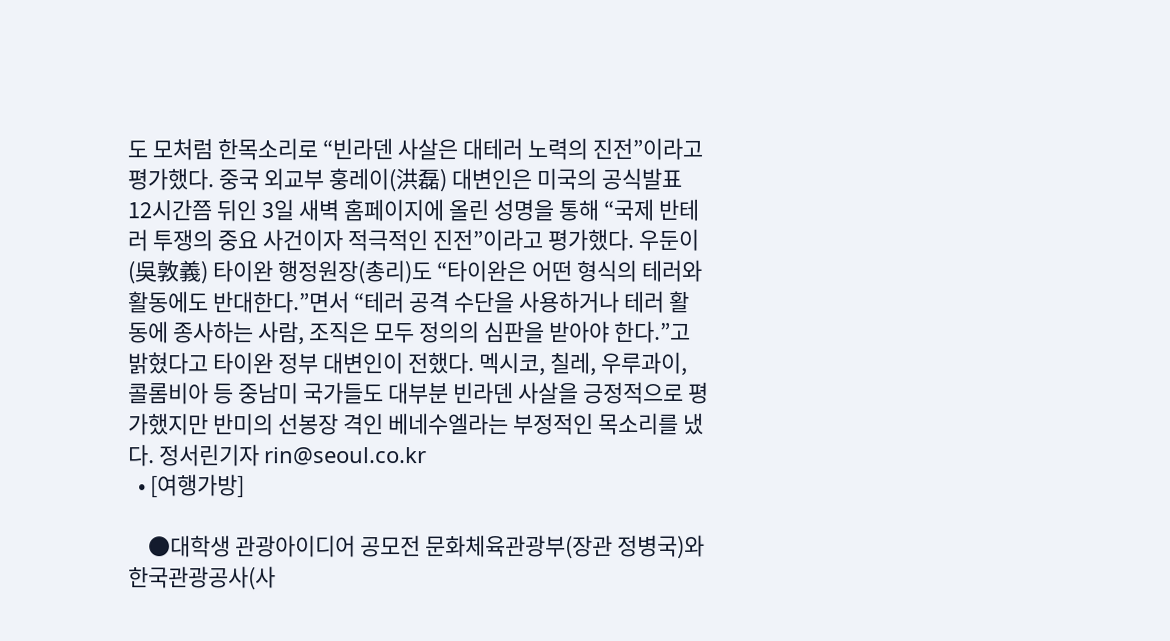도 모처럼 한목소리로 “빈라덴 사살은 대테러 노력의 진전”이라고 평가했다. 중국 외교부 훙레이(洪磊) 대변인은 미국의 공식발표 12시간쯤 뒤인 3일 새벽 홈페이지에 올린 성명을 통해 “국제 반테러 투쟁의 중요 사건이자 적극적인 진전”이라고 평가했다. 우둔이(吳敦義) 타이완 행정원장(총리)도 “타이완은 어떤 형식의 테러와 활동에도 반대한다.”면서 “테러 공격 수단을 사용하거나 테러 활동에 종사하는 사람, 조직은 모두 정의의 심판을 받아야 한다.”고 밝혔다고 타이완 정부 대변인이 전했다. 멕시코, 칠레, 우루과이, 콜롬비아 등 중남미 국가들도 대부분 빈라덴 사살을 긍정적으로 평가했지만 반미의 선봉장 격인 베네수엘라는 부정적인 목소리를 냈다. 정서린기자 rin@seoul.co.kr
  • [여행가방]

    ●대학생 관광아이디어 공모전 문화체육관광부(장관 정병국)와 한국관광공사(사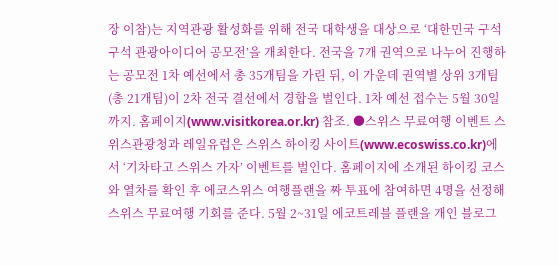장 이참)는 지역관광 활성화를 위해 전국 대학생을 대상으로 ‘대한민국 구석구석 관광아이디어 공모전’을 개최한다. 전국을 7개 권역으로 나누어 진행하는 공모전 1차 예선에서 총 35개팀을 가린 뒤, 이 가운데 권역별 상위 3개팀(총 21개팀)이 2차 전국 결선에서 경합을 벌인다. 1차 예선 접수는 5월 30일까지. 홈페이지(www.visitkorea.or.kr) 참조. ●스위스 무료여행 이벤트 스위스관광청과 레일유럽은 스위스 하이킹 사이트(www.ecoswiss.co.kr)에서 ‘기차타고 스위스 가자’ 이벤트를 벌인다. 홈페이지에 소개된 하이킹 코스와 열차를 확인 후 에코스위스 여행플랜을 짜 투표에 참여하면 4명을 선정해 스위스 무료여행 기회를 준다. 5월 2~31일 에코트레블 플랜을 개인 블로그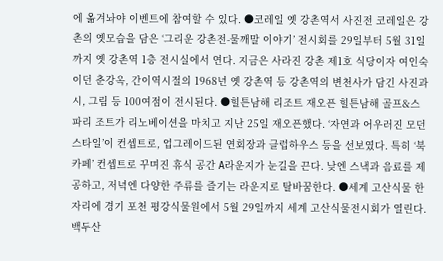에 옮겨놔야 이벤트에 참여할 수 있다. ●코레일 옛 강촌역서 사진전 코레일은 강촌의 옛모습을 담은 ‘그리운 강촌전-물깨말 이야기’ 전시회를 29일부터 5월 31일까지 옛 강촌역 1층 전시실에서 연다. 지금은 사라진 강촌 제1호 식당이자 여인숙이던 춘강옥, 간이역시절의 1968년 옛 강촌역 등 강촌역의 변천사가 담긴 사진과 시, 그림 등 100여점이 전시된다. ●힐튼남해 리조트 재오픈 힐튼남해 골프&스파리 조트가 리노베이션을 마치고 지난 25일 재오픈했다. ‘자연과 어우러진 모던 스타일’이 컨셉트로, 업그레이드된 연회장과 클럽하우스 등을 선보였다. 특히 ‘북카페’ 컨셉트로 꾸며진 휴식 공간 A라운지가 눈길을 끈다. 낮엔 스낵과 음료를 제공하고, 저녁엔 다양한 주류를 즐기는 라운지로 탈바꿈한다. ●세계 고산식물 한자리에 경기 포천 평강식물원에서 5월 29일까지 세계 고산식물전시회가 열린다. 백두산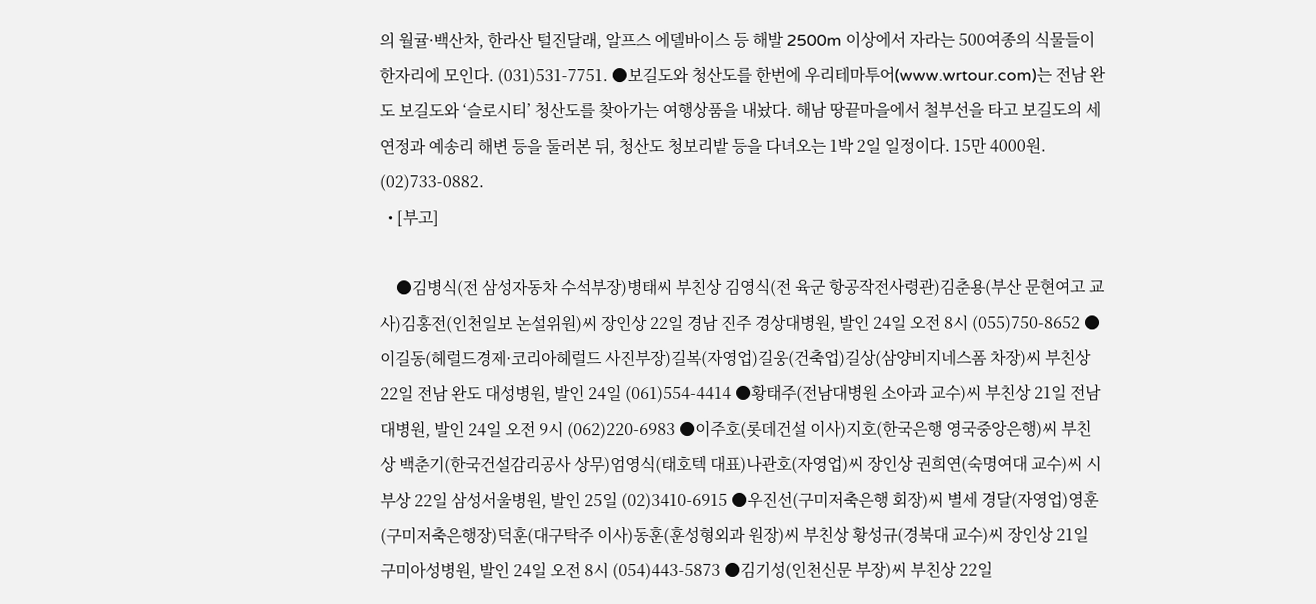의 월귤·백산차, 한라산 털진달래, 알프스 에델바이스 등 해발 2500m 이상에서 자라는 500여종의 식물들이 한자리에 모인다. (031)531-7751. ●보길도와 청산도를 한번에 우리테마투어(www.wrtour.com)는 전남 완도 보길도와 ‘슬로시티’ 청산도를 찾아가는 여행상품을 내놨다. 해남 땅끝마을에서 철부선을 타고 보길도의 세연정과 예송리 해변 등을 둘러본 뒤, 청산도 청보리밭 등을 다녀오는 1박 2일 일정이다. 15만 4000원. (02)733-0882.
  • [부고]

    ●김병식(전 삼성자동차 수석부장)병태씨 부친상 김영식(전 육군 항공작전사령관)김춘용(부산 문현여고 교사)김홍전(인천일보 논설위원)씨 장인상 22일 경남 진주 경상대병원, 발인 24일 오전 8시 (055)750-8652 ●이길동(헤럴드경제·코리아헤럴드 사진부장)길복(자영업)길웅(건축업)길상(삼양비지네스폼 차장)씨 부친상 22일 전남 완도 대성병원, 발인 24일 (061)554-4414 ●황태주(전남대병원 소아과 교수)씨 부친상 21일 전남대병원, 발인 24일 오전 9시 (062)220-6983 ●이주호(롯데건설 이사)지호(한국은행 영국중앙은행)씨 부친상 백춘기(한국건설감리공사 상무)엄영식(태호텍 대표)나관호(자영업)씨 장인상 권희연(숙명여대 교수)씨 시부상 22일 삼성서울병원, 발인 25일 (02)3410-6915 ●우진선(구미저축은행 회장)씨 별세 경달(자영업)영훈(구미저축은행장)덕훈(대구탁주 이사)동훈(훈성형외과 원장)씨 부친상 황성규(경북대 교수)씨 장인상 21일 구미아성병원, 발인 24일 오전 8시 (054)443-5873 ●김기성(인천신문 부장)씨 부친상 22일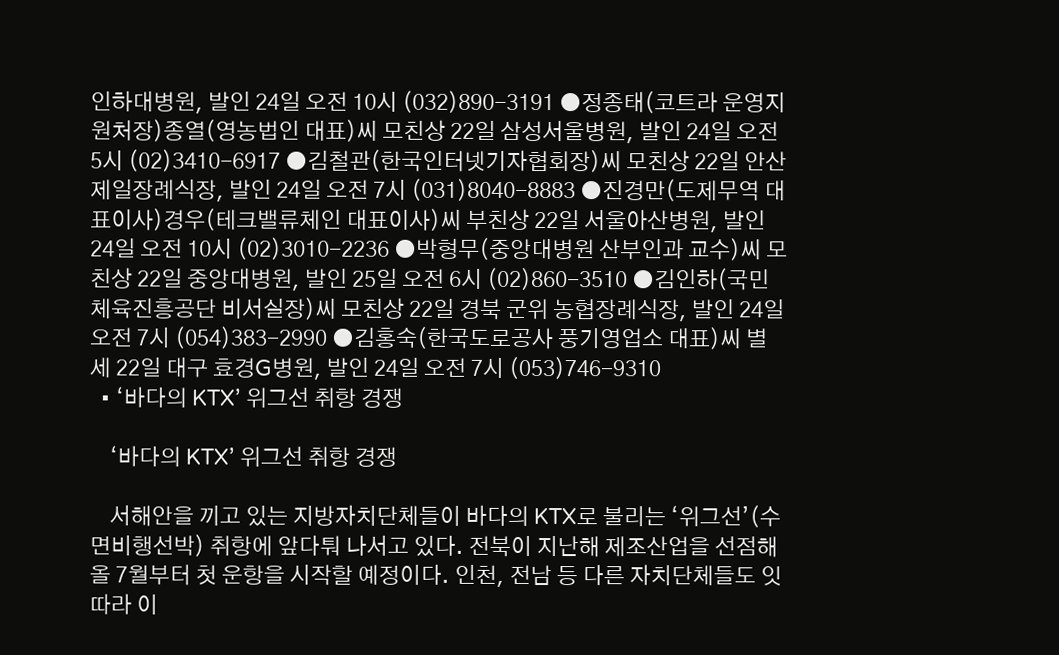인하대병원, 발인 24일 오전 10시 (032)890-3191 ●정종태(코트라 운영지원처장)종열(영농법인 대표)씨 모친상 22일 삼성서울병원, 발인 24일 오전 5시 (02)3410-6917 ●김철관(한국인터넷기자협회장)씨 모친상 22일 안산제일장례식장, 발인 24일 오전 7시 (031)8040-8883 ●진경만(도제무역 대표이사)경우(테크밸류체인 대표이사)씨 부친상 22일 서울아산병원, 발인 24일 오전 10시 (02)3010-2236 ●박형무(중앙대병원 산부인과 교수)씨 모친상 22일 중앙대병원, 발인 25일 오전 6시 (02)860-3510 ●김인하(국민체육진흥공단 비서실장)씨 모친상 22일 경북 군위 농협장례식장, 발인 24일 오전 7시 (054)383-2990 ●김홍숙(한국도로공사 풍기영업소 대표)씨 별세 22일 대구 효경G병원, 발인 24일 오전 7시 (053)746-9310
  • ‘바다의 KTX’ 위그선 취항 경쟁

    ‘바다의 KTX’ 위그선 취항 경쟁

    서해안을 끼고 있는 지방자치단체들이 바다의 KTX로 불리는 ‘위그선’(수면비행선박) 취항에 앞다퉈 나서고 있다. 전북이 지난해 제조산업을 선점해 올 7월부터 첫 운항을 시작할 예정이다. 인천, 전남 등 다른 자치단체들도 잇따라 이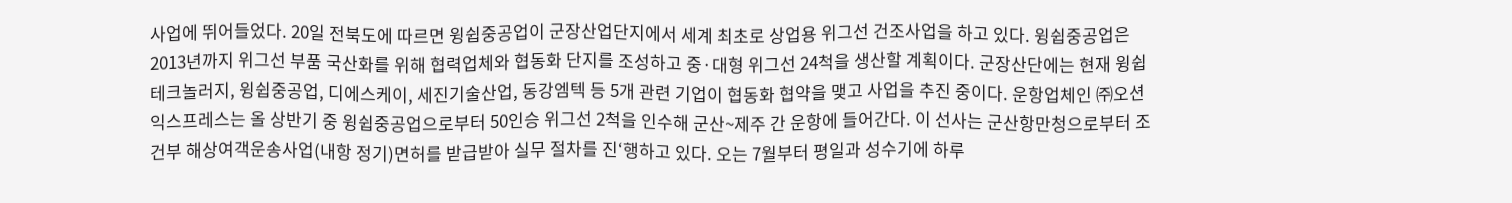사업에 뛰어들었다. 20일 전북도에 따르면 윙쉽중공업이 군장산업단지에서 세계 최초로 상업용 위그선 건조사업을 하고 있다. 윙쉽중공업은 2013년까지 위그선 부품 국산화를 위해 협력업체와 협동화 단지를 조성하고 중·대형 위그선 24척을 생산할 계획이다. 군장산단에는 현재 윙쉽테크놀러지, 윙쉽중공업, 디에스케이, 세진기술산업, 동강엠텍 등 5개 관련 기업이 협동화 협약을 맺고 사업을 추진 중이다. 운항업체인 ㈜오션익스프레스는 올 상반기 중 윙쉽중공업으로부터 50인승 위그선 2척을 인수해 군산~제주 간 운항에 들어간다. 이 선사는 군산항만청으로부터 조건부 해상여객운송사업(내항 정기)면허를 받급받아 실무 절차를 진‘행하고 있다. 오는 7월부터 평일과 성수기에 하루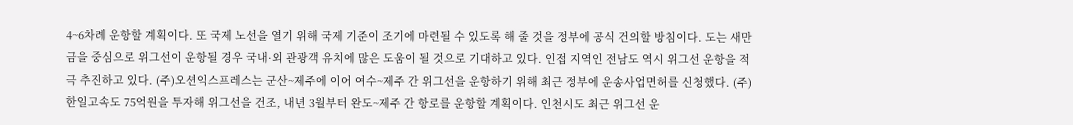4~6차례 운항할 계획이다. 또 국제 노선을 열기 위해 국제 기준이 조기에 마련될 수 있도록 해 줄 것을 정부에 공식 건의할 방침이다. 도는 새만금을 중심으로 위그선이 운항될 경우 국내·외 관광객 유치에 많은 도움이 될 것으로 기대하고 있다. 인접 지역인 전남도 역시 위그선 운항을 적극 추진하고 있다. (주)오션익스프레스는 군산~제주에 이어 여수~제주 간 위그선을 운항하기 위해 최근 정부에 운송사업면허를 신청했다. (주)한일고속도 75억원을 투자해 위그선을 건조, 내년 3월부터 완도~제주 간 항로를 운항할 계획이다. 인천시도 최근 위그선 운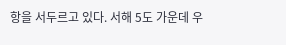항을 서두르고 있다. 서해 5도 가운데 우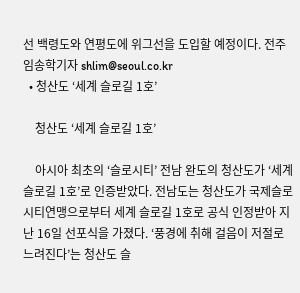선 백령도와 연평도에 위그선을 도입할 예정이다. 전주 임송학기자 shlim@seoul.co.kr
  • 청산도 ‘세계 슬로길 1호’

    청산도 ‘세계 슬로길 1호’

    아시아 최초의 ‘슬로시티’ 전남 완도의 청산도가 ‘세계 슬로길 1호’로 인증받았다. 전남도는 청산도가 국제슬로시티연맹으로부터 세계 슬로길 1호로 공식 인정받아 지난 16일 선포식을 가졌다. ‘풍경에 취해 걸음이 저절로 느려진다’는 청산도 슬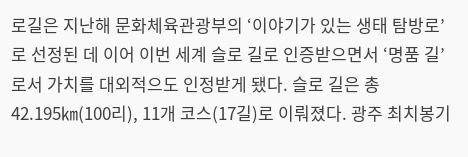로길은 지난해 문화체육관광부의 ‘이야기가 있는 생태 탐방로’로 선정된 데 이어 이번 세계 슬로 길로 인증받으면서 ‘명품 길’로서 가치를 대외적으도 인정받게 됐다. 슬로 길은 총 42.195㎞(100리), 11개 코스(17길)로 이뤄졌다. 광주 최치봉기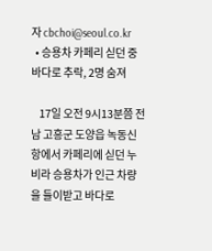자 cbchoi@seoul.co.kr
  • 승용차 카페리 싣던 중 바다로 추락, 2명 숨져

    17일 오전 9시13분쯤 전남 고흥군 도양읍 녹동신항에서 카페리에 싣던 누비라 승용차가 인근 차량을 들이받고 바다로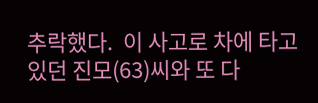추락했다.  이 사고로 차에 타고 있던 진모(63)씨와 또 다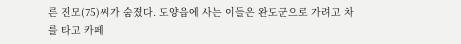른 진모(75)씨가 숨졌다. 도양읍에 사는 이들은 완도군으로 가려고 차를 타고 카페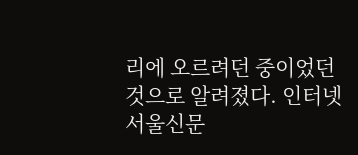리에 오르려던 중이었던 것으로 알려졌다. 인터넷서울신문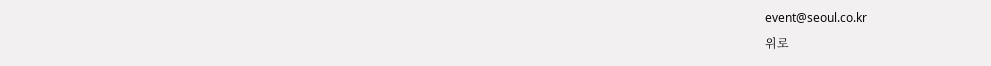event@seoul.co.kr
위로